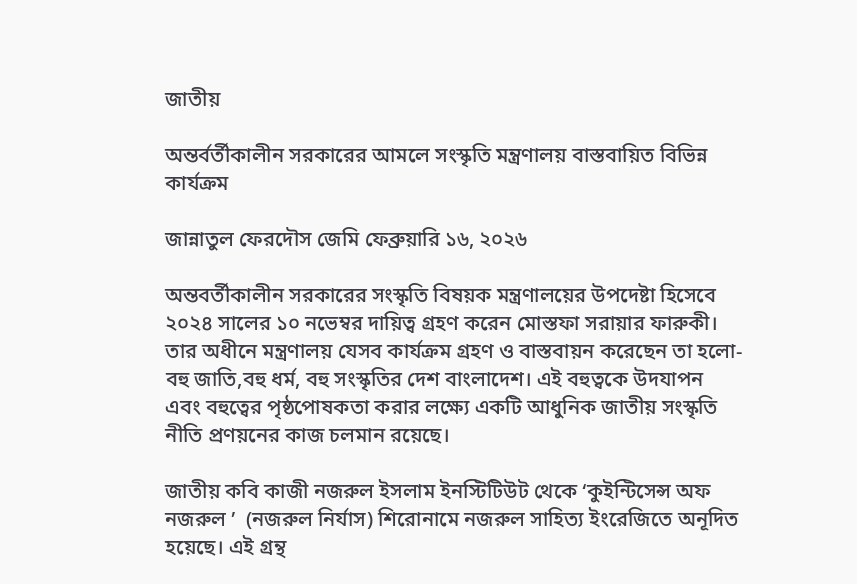জাতীয়

অন্তর্বর্তীকালীন সরকারের আমলে সংস্কৃতি মন্ত্রণালয় বাস্তবায়িত বিভিন্ন কার্যক্রম

জান্নাতুল ফেরদৌস জেমি ফেব্রুয়ারি ১৬, ২০২৬

অন্তবর্তীকালীন সরকারের সংস্কৃতি বিষয়ক মন্ত্রণালয়ের উপদেষ্টা হিসেবে ২০২৪ সালের ১০ নভেম্বর দায়িত্ব গ্রহণ করেন মোস্তফা সরায়ার ফারুকী। তার অধীনে মন্ত্রণালয় যেসব কার্যক্রম গ্রহণ ও বাস্তবায়ন করেছেন তা হলো- বহু জাতি,বহু ধর্ম, বহু সংস্কৃতির দেশ বাংলাদেশ। এই বহুত্বকে উদযাপন এবং বহুত্বের পৃষ্ঠপোষকতা করার লক্ষ্যে একটি আধুনিক জাতীয় সংস্কৃতি নীতি প্রণয়নের কাজ চলমান রয়েছে।

জাতীয় কবি কাজী নজরুল ইসলাম ইনস্টিটিউট থেকে ‘কুইন্টিসেন্স অফ নজরুল ’  (নজরুল নির্যাস) শিরোনামে নজরুল সাহিত্য ইংরেজিতে অনূদিত হয়েছে। এই গ্রন্থ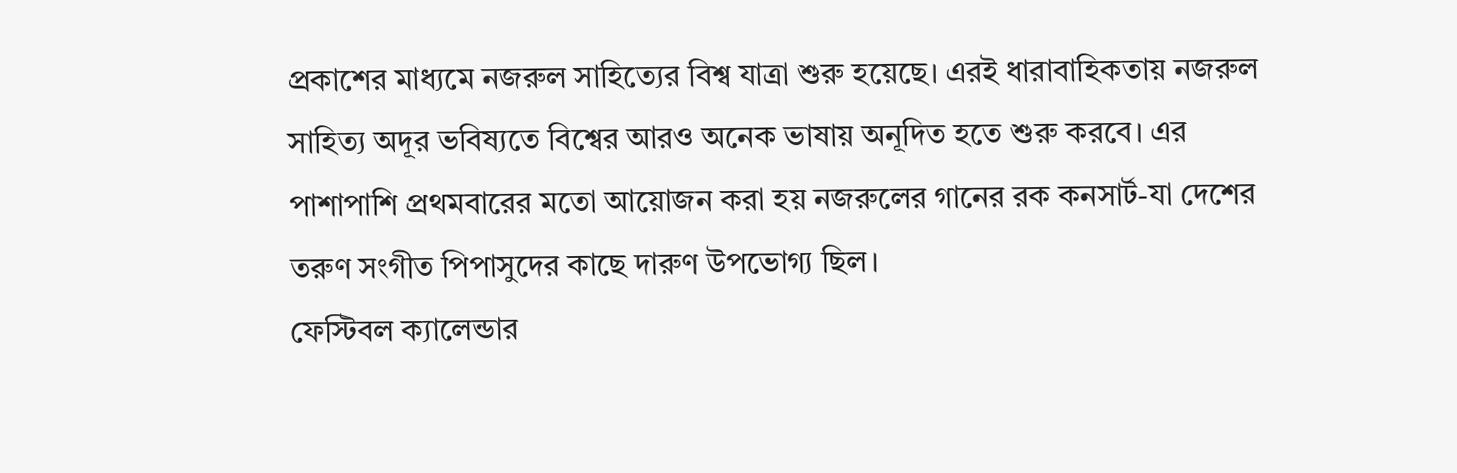প্রকাশের মাধ্যমে নজরুল সাহিত্যের বিশ্ব যাত্রা শুরু হয়েছে। এরই ধারাবাহিকতায় নজরুল সাহিত্য অদূর ভবিষ্যতে বিশ্বের আরও অনেক ভাষায় অনূদিত হতে শুরু করবে। এর পাশাপাশি প্রথমবারের মতো আয়োজন করা হয় নজরুলের গানের রক কনসার্ট-যা দেশের তরুণ সংগীত পিপাসুদের কাছে দারুণ উপভোগ্য ছিল।
ফেস্টিবল ক্যালেন্ডার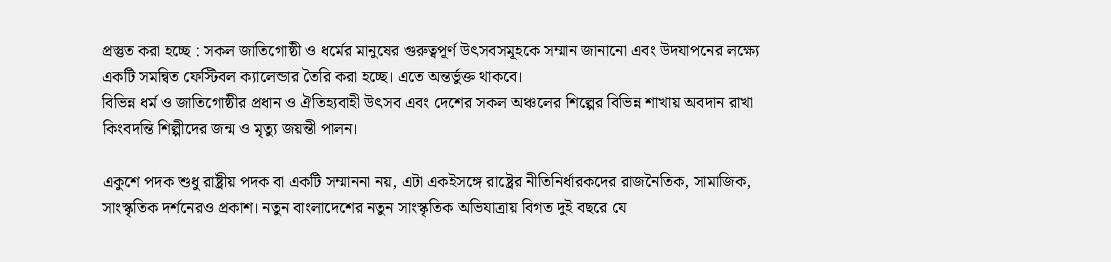প্রস্তুত করা হচ্ছে : সকল জাতিগোষ্ঠী ও ধর্মের মানুষের গুরুত্বপূর্ণ উৎসবসমূহকে সম্মান জানানো এবং উদযাপনের লক্ষ্যে একটি সমন্বিত ফেস্টিবল ক্যালেন্ডার তৈরি করা হচ্ছে। এতে অন্তর্ভুক্ত থাকবে।
বিভিন্ন ধর্ম ও জাতিগোষ্ঠীর প্রধান ও ঐতিহ্যবাহী উৎসব এবং দেশের সকল অঞ্চলের শিল্পের বিভিন্ন শাখায় অবদান রাখা কিংবদন্তি শিল্পীদের জন্ম ও মৃত্যু জয়ন্তী পালন।

একুশে পদক শুধু রাষ্ট্রীয় পদক বা একটি সম্মাননা নয়, এটা একইসঙ্গে রাষ্ট্রের নীতিনির্ধারকদের রাজনৈতিক, সামাজিক, সাংস্কৃতিক দর্শনেরও প্রকাশ। নতুন বাংলাদেশের নতুন সাংস্কৃতিক অভিযাত্রায় বিগত দুই বছরে যে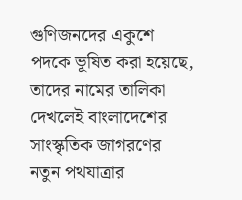গুণিজনদের একুশে পদকে ভূষিত করা হয়েছে, তাদের নামের তালিকা দেখলেই বাংলাদেশের সাংস্কৃতিক জাগরণের নতুন পথযাত্রার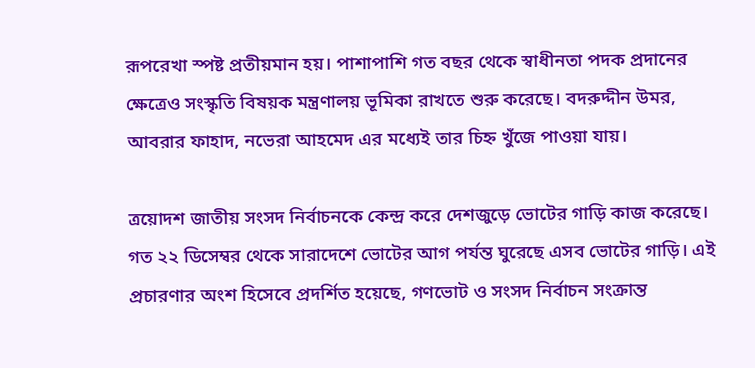রূপরেখা স্পষ্ট প্রতীয়মান হয়। পাশাপাশি গত বছর থেকে স্বাধীনতা পদক প্রদানের ক্ষেত্রেও সংস্কৃতি বিষয়ক মন্ত্রণালয় ভূমিকা রাখতে শুরু করেছে। বদরুদ্দীন উমর, আবরার ফাহাদ, নভেরা আহমেদ এর মধ্যেই তার চিহ্ন খুঁজে পাওয়া যায়।

ত্রয়োদশ জাতীয় সংসদ নির্বাচনকে কেন্দ্র করে দেশজুড়ে ভোটের গাড়ি কাজ করেছে। গত ২২ ডিসেম্বর থেকে সারাদেশে ভোটের আগ পর্যন্ত ঘুরেছে এসব ভোটের গাড়ি। এই প্রচারণার অংশ হিসেবে প্রদর্শিত হয়েছে, গণভোট ও সংসদ নির্বাচন সংক্রান্ত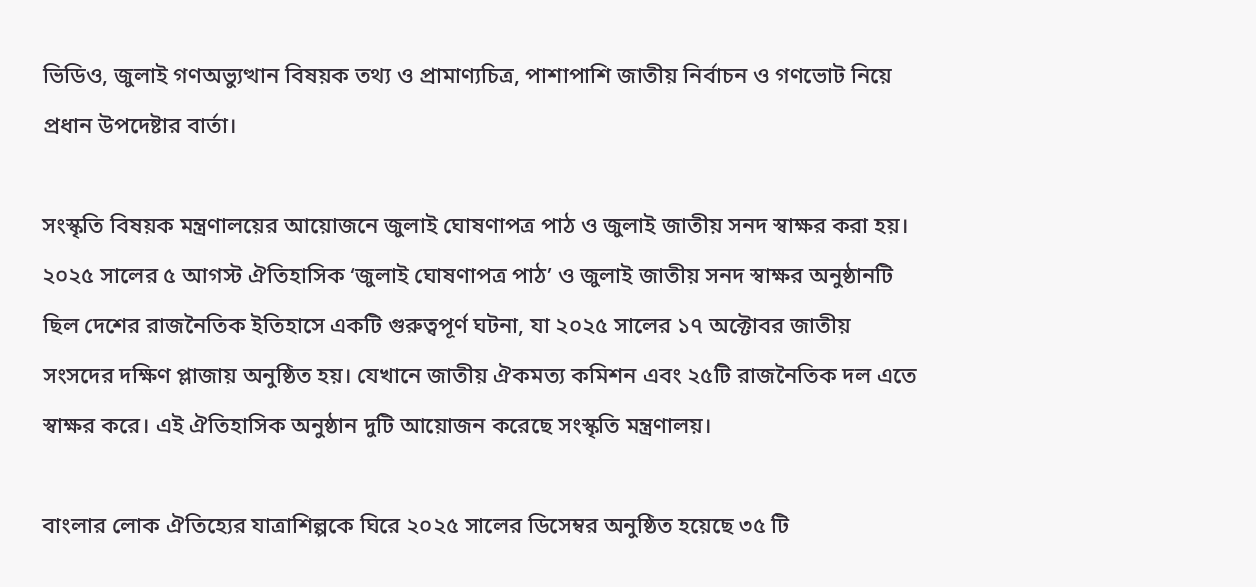ভিডিও, জুলাই গণঅভ্যুত্থান বিষয়ক তথ্য ও প্রামাণ্যচিত্র, পাশাপাশি জাতীয় নির্বাচন ও গণভোট নিয়ে প্রধান উপদেষ্টার বার্তা।

সংস্কৃতি বিষয়ক মন্ত্রণালয়ের আয়োজনে জুলাই ঘোষণাপত্র পাঠ ও জুলাই জাতীয় সনদ স্বাক্ষর করা হয়। ২০২৫ সালের ৫ আগস্ট ঐতিহাসিক ‘জুলাই ঘোষণাপত্র পাঠ’ ও জুলাই জাতীয় সনদ স্বাক্ষর অনুষ্ঠানটি ছিল দেশের রাজনৈতিক ইতিহাসে একটি গুরুত্বপূর্ণ ঘটনা, যা ২০২৫ সালের ১৭ অক্টোবর জাতীয় সংসদের দক্ষিণ প্লাজায় অনুষ্ঠিত হয়। যেখানে জাতীয় ঐকমত্য কমিশন এবং ২৫টি রাজনৈতিক দল এতে স্বাক্ষর করে। এই ঐতিহাসিক অনুষ্ঠান দুটি আয়োজন করেছে সংস্কৃতি মন্ত্রণালয়।

বাংলার লোক ঐতিহ্যের যাত্রাশিল্পকে ঘিরে ২০২৫ সালের ডিসেম্বর অনুষ্ঠিত হয়েছে ৩৫ টি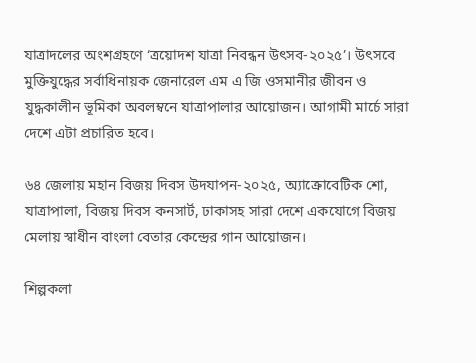যাত্রাদলের অংশগ্রহণে ‘ত্রয়োদশ যাত্রা নিবন্ধন উৎসব-২০২৫’। উৎসবে মুক্তিযুদ্ধের সর্বাধিনায়ক জেনারেল এম এ জি ওসমানীর জীবন ও যুদ্ধকালীন ভূমিকা অবলম্বনে যাত্রাপালার আয়োজন। আগামী মার্চে সারা দেশে এটা প্রচারিত হবে।

৬৪ জেলায় মহান বিজয় দিবস উদযাপন-২০২৫, অ্যাক্রোবেটিক শো, যাত্রাপালা, বিজয় দিবস কনসার্ট, ঢাকাসহ সারা দেশে একযোগে বিজয় মেলায় স্বাধীন বাংলা বেতার কেন্দ্রের গান আয়োজন।

শিল্পকলা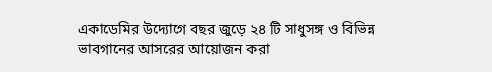একাডেমির উদ্যোগে বছর জুড়ে ২৪ টি সাধুসঙ্গ ও বিভিন্ন ভাবগানের আসরের আয়োজন করা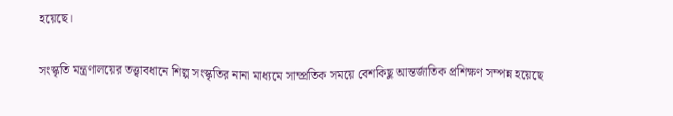হয়েছে।

সংস্কৃতি মন্ত্রণালয়ের তত্ত্বাবধানে শিল্প সংস্কৃতির নানা মাধ্যমে সাম্প্রতিক সময়ে বেশকিছু আন্তর্জাতিক প্রশিক্ষণ সম্পন্ন হয়েছে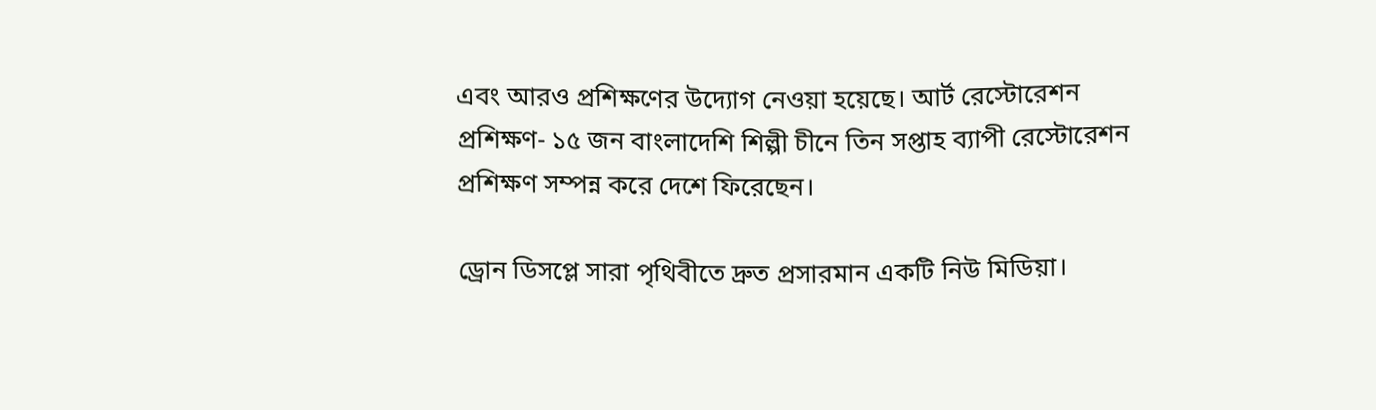এবং আরও প্রশিক্ষণের উদ্যোগ নেওয়া হয়েছে। আর্ট রেস্টোরেশন প্রশিক্ষণ- ১৫ জন বাংলাদেশি শিল্পী চীনে তিন সপ্তাহ ব্যাপী রেস্টোরেশন প্রশিক্ষণ সম্পন্ন করে দেশে ফিরেছেন।

ড্রোন ডিসপ্লে সারা পৃথিবীতে দ্রুত প্রসারমান একটি নিউ মিডিয়া।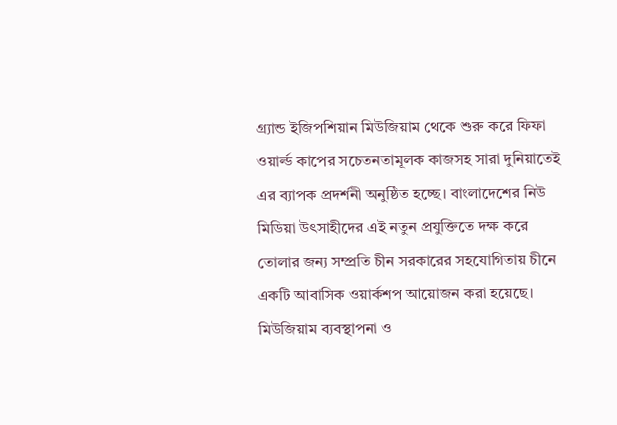গ্র্যান্ড ইজিপশিয়ান মিউজিয়াম থেকে শুরু করে ফিফা ওয়ার্ল্ড কাপের সচেতনতামূলক কাজসহ সারা দুনিয়াতেই এর ব্যাপক প্রদর্শনী অনুষ্ঠিত হচ্ছে। বাংলাদেশের নিউ মিডিয়া উৎসাহীদের এই নতুন প্রযুক্তিতে দক্ষ করে তোলার জন্য সম্প্রতি চীন সরকারের সহযোগিতায় চীনে একটি আবাসিক ওয়ার্কশপ আয়োজন করা হয়েছে। মিউজিয়াম ব্যবস্থাপনা ও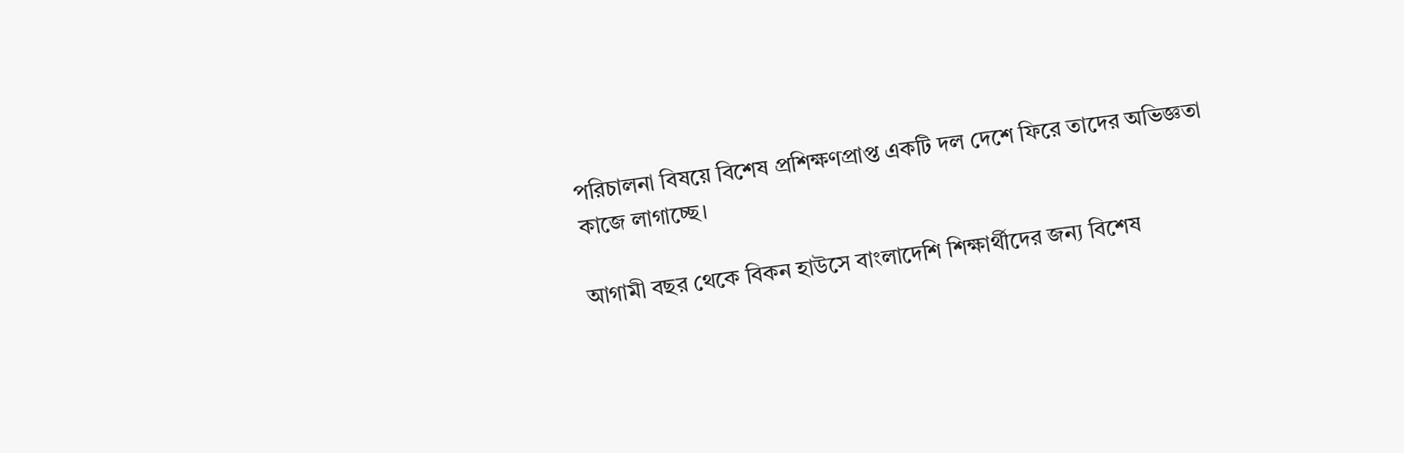পরিচালনা বিষয়ে বিশেষ প্রশিক্ষণপ্রাপ্ত একটি দল দেশে ফিরে তাদের অভিজ্ঞতা কাজে লাগাচ্ছে।

আগামী বছর থেকে বিকন হাউসে বাংলাদেশি শিক্ষার্থীদের জন্য বিশেষ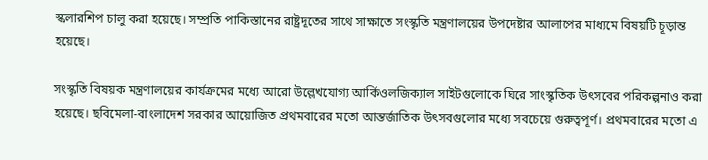স্কলারশিপ চালু করা হয়েছে। সম্প্রতি পাকিস্তানের রাষ্ট্রদূতের সাথে সাক্ষাতে সংস্কৃতি মন্ত্রণালয়ের উপদেষ্টার আলাপের মাধ্যমে বিষয়টি চূড়ান্ত হয়েছে।

সংস্কৃতি বিষয়ক মন্ত্রণালয়ের কার্যক্রমের মধ্যে আরো উল্লেখযোগ্য আর্কিওলজিক্যাল সাইটগুলোকে ঘিরে সাংস্কৃতিক উৎসবের পরিকল্পনাও করা হয়েছে। ছবিমেলা-বাংলাদেশ সরকার আয়োজিত প্রথমবারের মতো আন্তর্জাতিক উৎসবগুলোর মধ্যে সবচেয়ে গুরুত্বপূর্ণ। প্রথমবারের মতো এ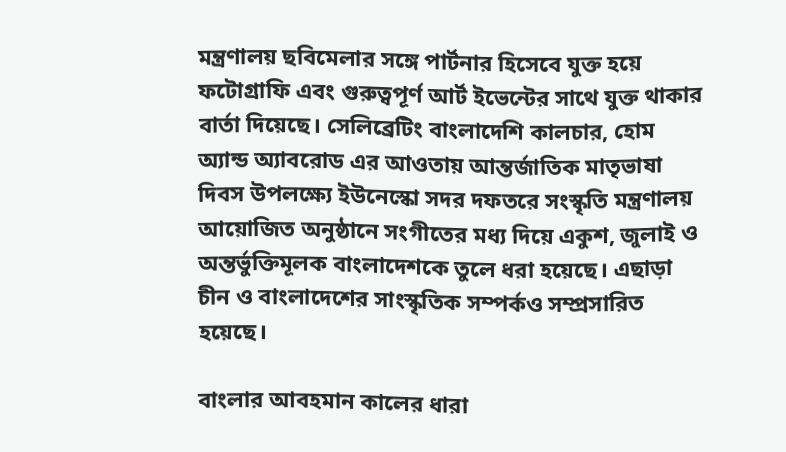মন্ত্রণালয় ছবিমেলার সঙ্গে পার্টনার হিসেবে যুক্ত হয়ে ফটোগ্রাফি এবং গুরুত্বপূর্ণ আর্ট ইভেন্টের সাথে যুক্ত থাকার বার্তা দিয়েছে। সেলিব্রেটিং বাংলাদেশি কালচার, হোম অ্যান্ড অ্যাবরোড এর আওতায় আন্তর্জাতিক মাতৃভাষা দিবস উপলক্ষ্যে ইউনেস্কো সদর দফতরে সংস্কৃতি মন্ত্রণালয় আয়োজিত অনুষ্ঠানে সংগীতের মধ্য দিয়ে একুশ, জুলাই ও অন্তর্ভুক্তিমূলক বাংলাদেশকে তুলে ধরা হয়েছে। এছাড়া চীন ও বাংলাদেশের সাংস্কৃতিক সম্পর্কও সম্প্রসারিত হয়েছে।

বাংলার আবহমান কালের ধারা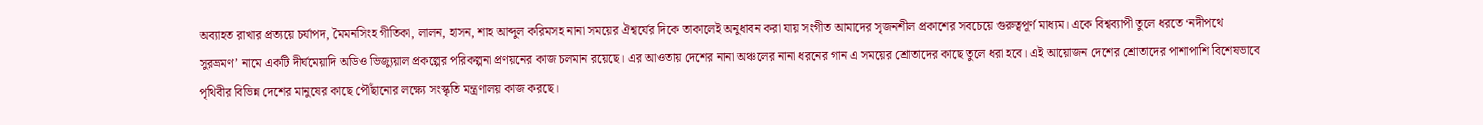অব্যাহত রাখার প্রত্যয়ে চর্যাপদ, মৈমনসিংহ গীতিকা, লালন, হাসন, শাহ আব্দুল করিমসহ নানা সময়ের ঐশ্বর্যের দিকে তাকালেই অনুধাবন করা যায় সংগীত আমাদের সৃজনশীল প্রকাশের সবচেয়ে গুরুত্বপূর্ণ মাধ্যম। একে বিশ্বব্যাপী তুলে ধরতে ‘নদীপথে সুরভ্রমণ’ নামে একটি দীর্ঘমেয়াদি অডিও ভিজ্যুয়াল প্রকল্পের পরিকল্পনা প্রণয়নের কাজ চলমান রয়েছে। এর আওতায় দেশের নানা অঞ্চলের নানা ধরনের গান এ সময়ের শ্রোতাদের কাছে তুলে ধরা হবে। এই আয়োজন দেশের শ্রোতাদের পাশাপাশি বিশেষভাবে পৃথিবীর বিভিন্ন দেশের মানুষের কাছে পৌঁছানোর লক্ষ্যে সংস্কৃতি মন্ত্রণালয় কাজ করছে।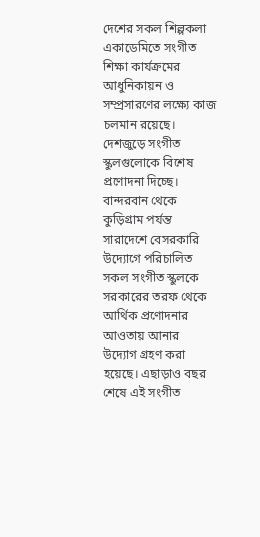দেশের সকল শিল্পকলা একাডেমিতে সংগীত শিক্ষা কার্যক্রমের আধুনিকায়ন ও সম্প্রসারণের লক্ষ্যে কাজ চলমান রয়েছে। দেশজুড়ে সংগীত স্কুলগুলোকে বিশেষ প্রণোদনা দিচ্ছে। বান্দরবান থেকে কুড়িগ্রাম পর্যন্ত সারাদেশে বেসরকারি উদ্যোগে পরিচালিত সকল সংগীত স্কুলকে সরকারের তরফ থেকে আর্থিক প্রণোদনার আওতায় আনার উদ্যোগ গ্রহণ করা হয়েছে। এছাড়াও বছর শেষে এই সংগীত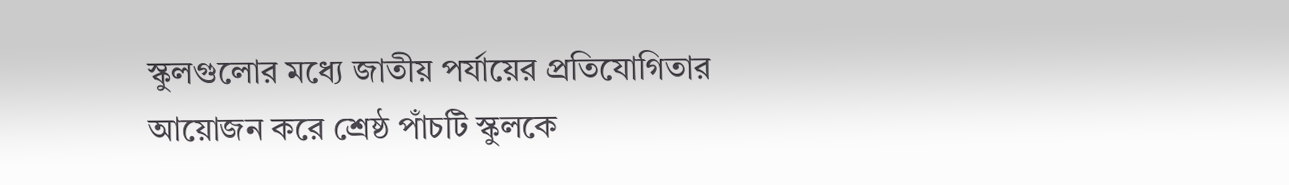স্কুলগুলোর মধ্যে জাতীয় পর্যায়ের প্রতিযোগিতার আয়োজন করে শ্রেষ্ঠ পাঁচটি স্কুলকে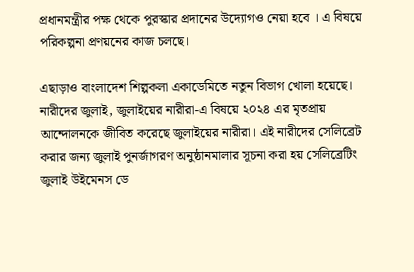প্রধানমন্ত্রীর পক্ষ থেকে পুরস্কার প্রদানের উদ্যোগও নেয়া হবে । এ বিষয়ে পরিকল্পনা প্রণয়নের কাজ চলছে।

এছাড়াও বাংলাদেশ শিল্পকলা একাডেমিতে নতুন বিভাগ খোলা হয়েছে। নারীদের জুলাই, জুলাইয়ের নারীরা-এ বিষয়ে ২০২৪ এর মৃতপ্রায় আন্দোলনকে জীবিত করেছে জুলাইয়ের নারীরা। এই নারীদের সেলিব্রেট করার জন্য জুলাই পুনর্জাগরণ অনুষ্ঠানমালার সূচনা করা হয় সেলিব্রেটিং জুলাই উইমেনস ডে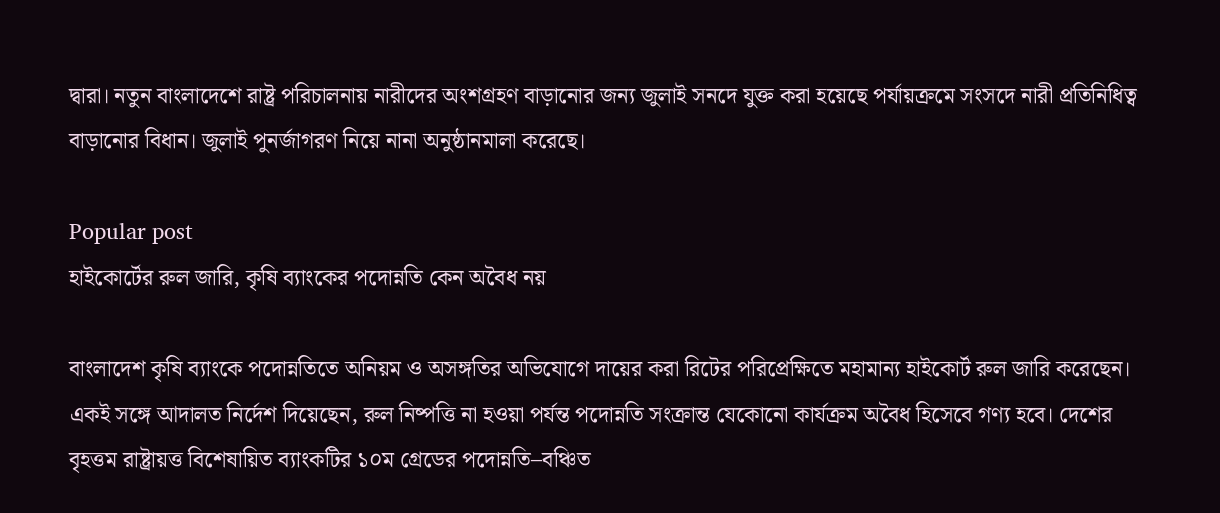দ্বারা। নতুন বাংলাদেশে রাষ্ট্র পরিচালনায় নারীদের অংশগ্রহণ বাড়ানোর জন্য জুলাই সনদে যুক্ত করা হয়েছে পর্যায়ক্রমে সংসদে নারী প্রতিনিধিত্ব বাড়ানোর বিধান। জুলাই পুনর্জাগরণ নিয়ে নানা অনুষ্ঠানমালা করেছে।

Popular post
হাইকোর্টের রুল জারি, কৃষি ব্যাংকের পদোন্নতি কেন অবৈধ নয়

বাংলাদেশ কৃষি ব্যাংকে পদোন্নতিতে অনিয়ম ও অসঙ্গতির অভিযোগে দায়ের করা রিটের পরিপ্রেক্ষিতে মহামান্য হাইকোর্ট রুল জারি করেছেন। একই সঙ্গে আদালত নির্দেশ দিয়েছেন, রুল নিষ্পত্তি না হওয়া পর্যন্ত পদোন্নতি সংক্রান্ত যেকোনো কার্যক্রম অবৈধ হিসেবে গণ্য হবে। দেশের বৃহত্তম রাষ্ট্রায়ত্ত বিশেষায়িত ব্যাংকটির ১০ম গ্রেডের পদোন্নতি–বঞ্চিত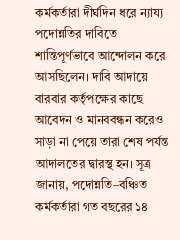কর্মকর্তারা দীর্ঘদিন ধরে ন্যায্য পদোন্নতির দাবিতে শান্তিপূর্ণভাবে আন্দোলন করে আসছিলেন। দাবি আদায়ে বারবার কর্তৃপক্ষের কাছে আবেদন ও মানববন্ধন করেও সাড়া না পেয়ে তারা শেষ পর্যন্ত আদালতের দ্বারস্থ হন। সূত্র জানায়, পদোন্নতি–বঞ্চিত কর্মকর্তারা গত বছরের ১৪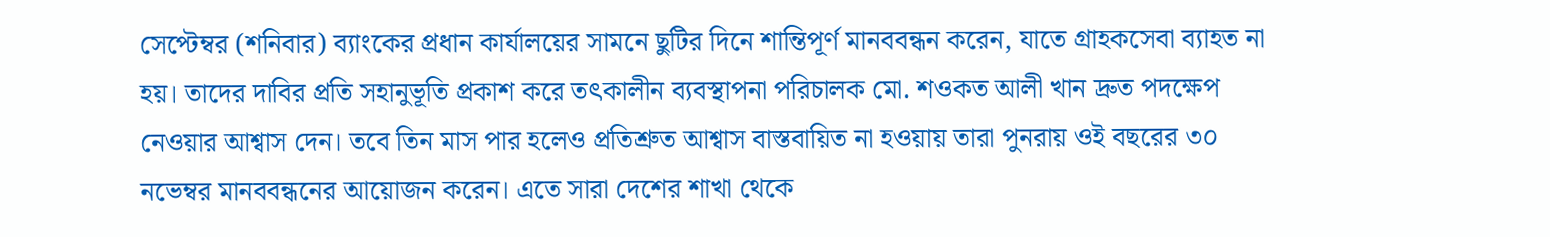সেপ্টেম্বর (শনিবার) ব্যাংকের প্রধান কার্যালয়ের সামনে ছুটির দিনে শান্তিপূর্ণ মানববন্ধন করেন, যাতে গ্রাহকসেবা ব্যাহত না হয়। তাদের দাবির প্রতি সহানুভূতি প্রকাশ করে তৎকালীন ব্যবস্থাপনা পরিচালক মো. শওকত আলী খান দ্রুত পদক্ষেপ নেওয়ার আশ্বাস দেন। তবে তিন মাস পার হলেও প্রতিশ্রুত আশ্বাস বাস্তবায়িত না হওয়ায় তারা পুনরায় ওই বছরের ৩০ নভেম্বর মানববন্ধনের আয়োজন করেন। এতে সারা দেশের শাখা থেকে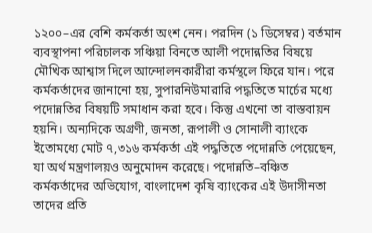১২০০–এর বেশি কর্মকর্তা অংশ নেন। পরদিন (১ ডিসেম্বর) বর্তমান ব্যবস্থাপনা পরিচালক সঞ্চিয়া বিনতে আলী পদোন্নতির বিষয়ে মৌখিক আশ্বাস দিলে আন্দোলনকারীরা কর্মস্থলে ফিরে যান। পরে কর্মকর্তাদের জানানো হয়, সুপারনিউমারারি পদ্ধতিতে মার্চের মধ্যে পদোন্নতির বিষয়টি সমাধান করা হবে। কিন্তু এখনো তা বাস্তবায়ন হয়নি। অন্যদিকে অগ্রণী, জনতা, রূপালী ও সোনালী ব্যাংকে ইতোমধ্যে মোট ৭,৩১৬ কর্মকর্তা এই পদ্ধতিতে পদোন্নতি পেয়েছেন, যা অর্থ মন্ত্রণালয়ও অনুমোদন করেছে। পদোন্নতি–বঞ্চিত কর্মকর্তাদের অভিযোগ, বাংলাদেশ কৃষি ব্যাংকের এই উদাসীনতা তাদের প্রতি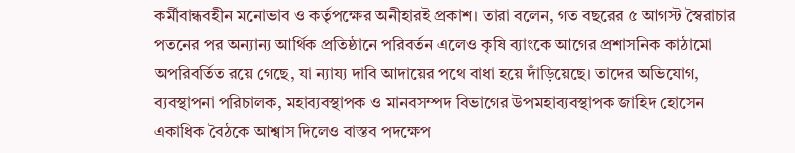কর্মীবান্ধবহীন মনোভাব ও কর্তৃপক্ষের অনীহারই প্রকাশ। তারা বলেন, গত বছরের ৫ আগস্ট স্বৈরাচার পতনের পর অন্যান্য আর্থিক প্রতিষ্ঠানে পরিবর্তন এলেও কৃষি ব্যাংকে আগের প্রশাসনিক কাঠামো অপরিবর্তিত রয়ে গেছে, যা ন্যায্য দাবি আদায়ের পথে বাধা হয়ে দাঁড়িয়েছে। তাদের অভিযোগ, ব্যবস্থাপনা পরিচালক, মহাব্যবস্থাপক ও মানবসম্পদ বিভাগের উপমহাব্যবস্থাপক জাহিদ হোসেন একাধিক বৈঠকে আশ্বাস দিলেও বাস্তব পদক্ষেপ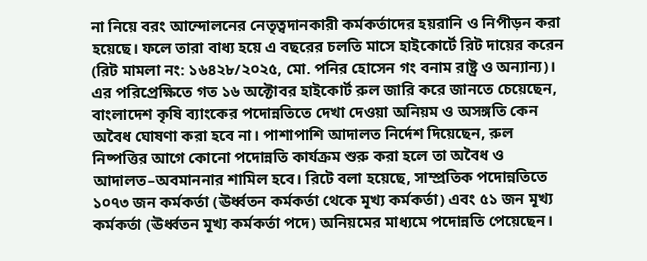না নিয়ে বরং আন্দোলনের নেতৃত্বদানকারী কর্মকর্তাদের হয়রানি ও নিপীড়ন করা হয়েছে। ফলে তারা বাধ্য হয়ে এ বছরের চলতি মাসে হাইকোর্টে রিট দায়ের করেন (রিট মামলা নং: ১৬৪২৮/২০২৫, মো. পনির হোসেন গং বনাম রাষ্ট্র ও অন্যান্য)। এর পরিপ্রেক্ষিতে গত ১৬ অক্টোবর হাইকোর্ট রুল জারি করে জানতে চেয়েছেন, বাংলাদেশ কৃষি ব্যাংকের পদোন্নতিতে দেখা দেওয়া অনিয়ম ও অসঙ্গতি কেন অবৈধ ঘোষণা করা হবে না। পাশাপাশি আদালত নির্দেশ দিয়েছেন, রুল নিষ্পত্তির আগে কোনো পদোন্নতি কার্যক্রম শুরু করা হলে তা অবৈধ ও আদালত–অবমাননার শামিল হবে। রিটে বলা হয়েছে, সাম্প্রতিক পদোন্নতিতে ১০৭৩ জন কর্মকর্তা (ঊর্ধ্বতন কর্মকর্তা থেকে মূখ্য কর্মকর্তা) এবং ৫১ জন মূখ্য কর্মকর্তা (ঊর্ধ্বতন মূখ্য কর্মকর্তা পদে) অনিয়মের মাধ্যমে পদোন্নতি পেয়েছেন।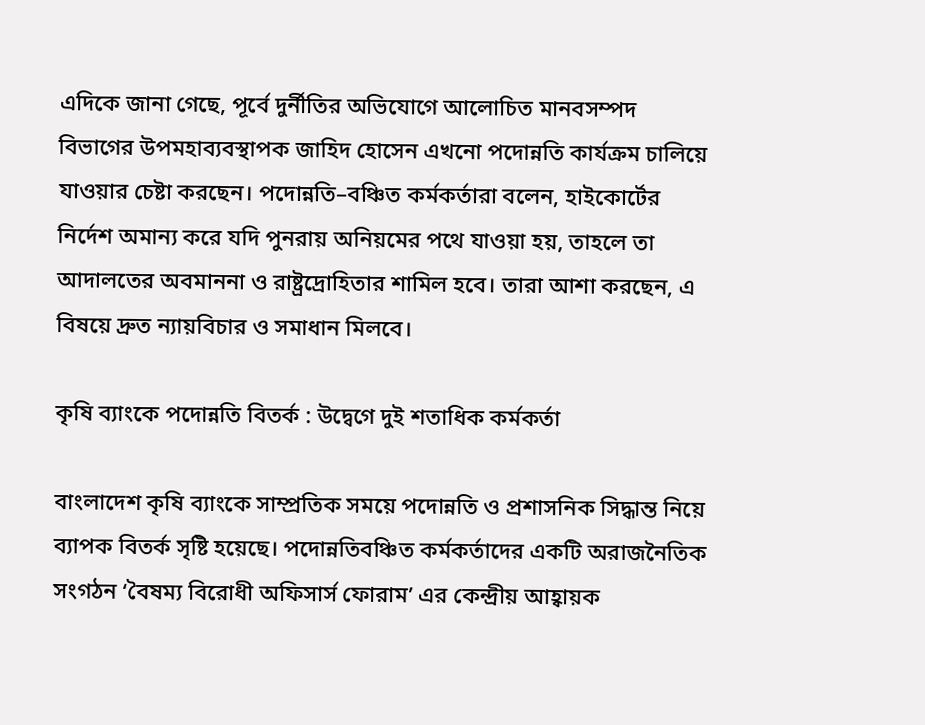এদিকে জানা গেছে, পূর্বে দুর্নীতির অভিযোগে আলোচিত মানবসম্পদ বিভাগের উপমহাব্যবস্থাপক জাহিদ হোসেন এখনো পদোন্নতি কার্যক্রম চালিয়ে যাওয়ার চেষ্টা করছেন। পদোন্নতি–বঞ্চিত কর্মকর্তারা বলেন, হাইকোর্টের নির্দেশ অমান্য করে যদি পুনরায় অনিয়মের পথে যাওয়া হয়, তাহলে তা আদালতের অবমাননা ও রাষ্ট্রদ্রোহিতার শামিল হবে। তারা আশা করছেন, এ বিষয়ে দ্রুত ন্যায়বিচার ও সমাধান মিলবে।

কৃষি ব্যাংকে পদোন্নতি বিতর্ক : উদ্বেগে দুই শতাধিক কর্মকর্তা

বাংলাদেশ কৃষি ব্যাংকে সাম্প্রতিক সময়ে পদোন্নতি ও প্রশাসনিক সিদ্ধান্ত নিয়ে ব্যাপক বিতর্ক সৃষ্টি হয়েছে। পদোন্নতিবঞ্চিত কর্মকর্তাদের একটি অরাজনৈতিক সংগঠন ‘বৈষম্য বিরোধী অফিসার্স ফোরাম’ এর কেন্দ্রীয় আহ্বায়ক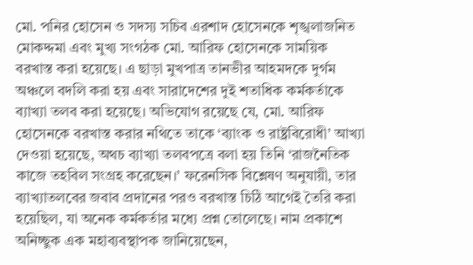মো. পনির হোসেন ও সদস্য সচিব এরশাদ হোসেনকে শৃঙ্খলাজনিত মোকদ্দমা এবং মুখ্য সংগঠক মো. আরিফ হোসেনকে সাময়িক বরখাস্ত করা হয়েছে। এ ছাড়া মুখপাত্র তানভীর আহমদকে দুর্গম অঞ্চলে বদলি করা হয় এবং সারাদেশের দুই শতাধিক কর্মকর্তাকে ব্যাখ্যা তলব করা হয়েছে। অভিযোগ রয়েছে যে, মো. আরিফ হোসেনকে বরখাস্ত করার নথিতে তাকে ‘ব্যাংক ও রাষ্ট্রবিরোধী’ আখ্যা দেওয়া হয়েছে, অথচ ব্যাখ্যা তলবপত্রে বলা হয় তিনি ‘রাজনৈতিক কাজে তহবিল সংগ্রহ করেছেন।’ ফরেনসিক বিশ্লেষণ অনুযায়ী, তার ব্যাখ্যাতলবের জবাব প্রদানের পরও বরখাস্ত চিঠি আগেই তৈরি করা হয়েছিল, যা অনেক কর্মকর্তার মধ্যে প্রশ্ন তোলেছে। নাম প্রকাশে অনিচ্ছুক এক মহাব্যবস্থাপক জানিয়েছেন,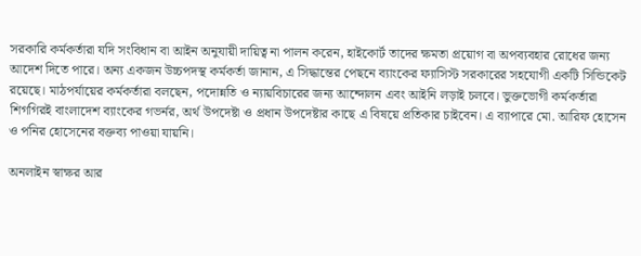সরকারি কর্মকর্তারা যদি সংবিধান বা আইন অনুযায়ী দায়িত্ব না পালন করেন, হাইকোর্ট তাদের ক্ষমতা প্রয়োগ বা অপব্যবহার রোধের জন্য আদেশ দিতে পারে। অন্য একজন উচ্চপদস্থ কর্মকর্তা জানান, এ সিদ্ধান্তের পেছনে ব্যাংকের ফ্যাসিস্ট সরকারের সহযোগী একটি সিন্ডিকেট রয়েছে। মাঠপর্যায়ের কর্মকর্তারা বলছেন, পদোন্নতি ও ন্যায়বিচারের জন্য আন্দোলন এবং আইনি লড়াই চলবে। ভুক্তভোগী কর্মকর্তারা শিগগিরই বাংলাদেশ ব্যাংকের গভর্নর, অর্থ উপদেষ্টা ও প্রধান উপদেষ্টার কাছে এ বিষয়ে প্রতিকার চাইবেন। এ ব্যাপারে মো. আরিফ হোসেন ও পনির হোসেনের বক্তব্য পাওয়া যায়নি।

অনলাইন স্বাক্ষর আর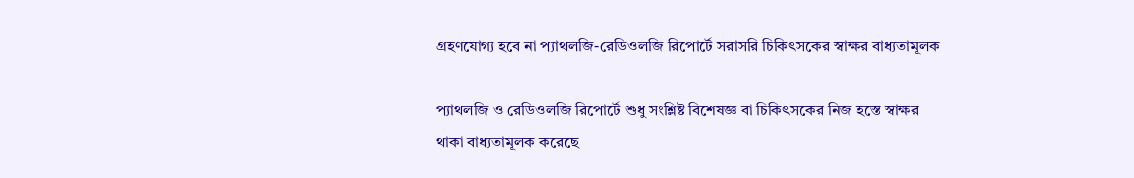গ্রহণযোগ্য হবে না প্যাথলজি-রেডিওলজি রিপোর্টে সরাসরি চিকিৎসকের স্বাক্ষর বাধ্যতামূলক

প্যাথলজি ও রেডিওলজি রিপোর্টে শুধু সংশ্লিষ্ট বিশেষজ্ঞ বা চিকিৎসকের নিজ হস্তে স্বাক্ষর থাকা বাধ্যতামূলক করেছে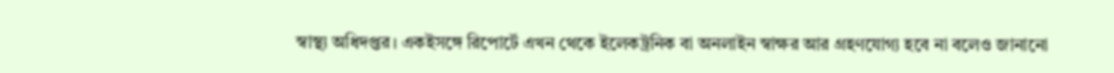স্বাস্থ্য অধিদপ্তর। একইসঙ্গে রিপোর্টে এখন থেকে ইলেকট্রনিক বা অনলাইন স্বাক্ষর আর গ্রহণযোগ্য হবে না বলেও জানানো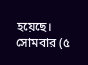হয়েছে। সোমবার (৫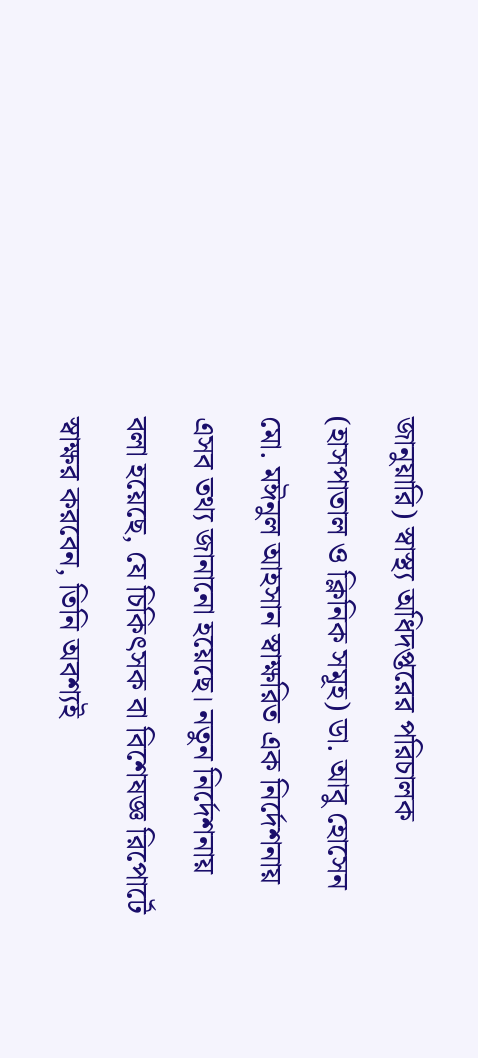জানুয়ারি) স্বাস্থ্য অধিদপ্তরের পরিচালক (হাসপাতাল ও ক্লিনিক সমূহ) ডা. আবু হোসেন মো. মঈনুল আহসান স্বাক্ষরিত এক নির্দেশনায় এসব তথ্য জানানো হয়েছে। নতুন নির্দেশনায় বলা হয়েছে, যে চিকিৎসক বা বিশেষজ্ঞ রিপোর্টে স্বাক্ষর করবেন, তিনি অবশ্যই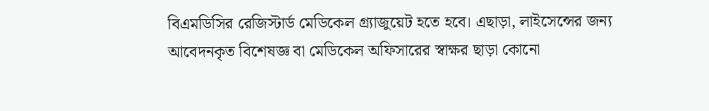বিএমডিসির রেজিস্টার্ড মেডিকেল গ্র্যাজুয়েট হতে হবে। এছাড়া, লাইসেন্সের জন্য আবেদনকৃত বিশেষজ্ঞ বা মেডিকেল অফিসারের স্বাক্ষর ছাড়া কোনো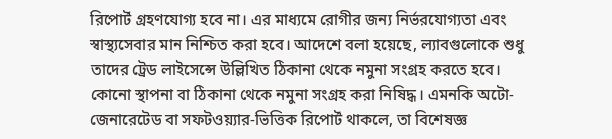রিপোর্ট গ্রহণযোগ্য হবে না। এর মাধ্যমে রোগীর জন্য নির্ভরযোগ্যতা এবং স্বাস্থ্যসেবার মান নিশ্চিত করা হবে। আদেশে বলা হয়েছে, ল্যাবগুলোকে শুধু তাদের ট্রেড লাইসেন্সে উল্লিখিত ঠিকানা থেকে নমুনা সংগ্রহ করতে হবে। কোনো স্থাপনা বা ঠিকানা থেকে নমুনা সংগ্রহ করা নিষিদ্ধ। এমনকি অটো-জেনারেটেড বা সফটওয়্যার-ভিত্তিক রিপোর্ট থাকলে, তা বিশেষজ্ঞ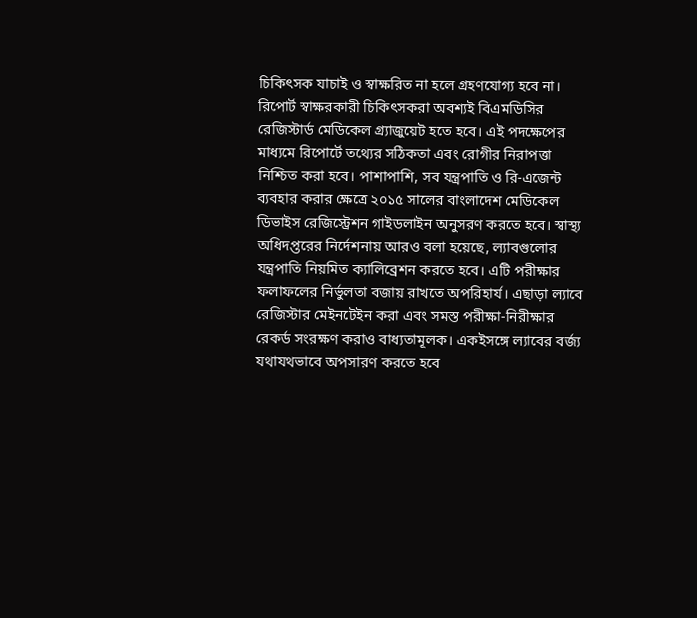চিকিৎসক যাচাই ও স্বাক্ষরিত না হলে গ্রহণযোগ্য হবে না। রিপোর্ট স্বাক্ষরকারী চিকিৎসকরা অবশ্যই বিএমডিসির রেজিস্টার্ড মেডিকেল গ্র্যাজুয়েট হতে হবে। এই পদক্ষেপের মাধ্যমে রিপোর্টে তথ্যের সঠিকতা এবং রোগীর নিরাপত্তা নিশ্চিত করা হবে। পাশাপাশি, সব যন্ত্রপাতি ও রি-এজেন্ট ব্যবহার করার ক্ষেত্রে ২০১৫ সালের বাংলাদেশ মেডিকেল ডিভাইস রেজিস্ট্রেশন গাইডলাইন অনুসরণ করতে হবে। স্বাস্থ্য অধিদপ্তরের নির্দেশনায় আরও বলা হয়েছে, ল্যাবগুলোর যন্ত্রপাতি নিয়মিত ক্যালিব্রেশন করতে হবে। এটি পরীক্ষার ফলাফলের নির্ভুলতা বজায় রাখতে অপরিহার্য। এছাড়া ল্যাবে রেজিস্টার মেইনটেইন করা এবং সমস্ত পরীক্ষা-নিরীক্ষার রেকর্ড সংরক্ষণ করাও বাধ্যতামূলক। একইসঙ্গে ল্যাবের বর্জ্য যথাযথভাবে অপসারণ করতে হবে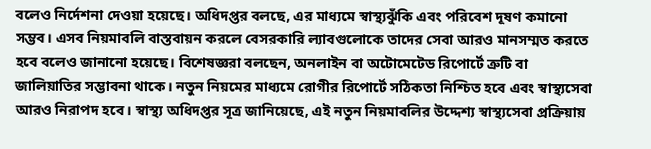বলেও নির্দেশনা দেওয়া হয়েছে। অধিদপ্তর বলছে, এর মাধ্যমে স্বাস্থ্যঝুঁকি এবং পরিবেশ দূষণ কমানো সম্ভব। এসব নিয়মাবলি বাস্তবায়ন করলে বেসরকারি ল্যাবগুলোকে তাদের সেবা আরও মানসম্মত করতে হবে বলেও জানানো হয়েছে। বিশেষজ্ঞরা বলছেন, অনলাইন বা অটোমেটেড রিপোর্টে ত্রুটি বা জালিয়াতির সম্ভাবনা থাকে। নতুন নিয়মের মাধ্যমে রোগীর রিপোর্টে সঠিকতা নিশ্চিত হবে এবং স্বাস্থ্যসেবা আরও নিরাপদ হবে। স্বাস্থ্য অধিদপ্তর সূত্র জানিয়েছে, এই নতুন নিয়মাবলির উদ্দেশ্য স্বাস্থ্যসেবা প্রক্রিয়ায়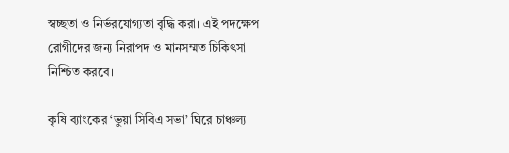স্বচ্ছতা ও নির্ভরযোগ্যতা বৃদ্ধি করা। এই পদক্ষেপ রোগীদের জন্য নিরাপদ ও মানসম্মত চিকিৎসা নিশ্চিত করবে।

কৃষি ব্যাংকের ‘ভুয়া সিবিএ সভা’ ঘিরে চাঞ্চল্য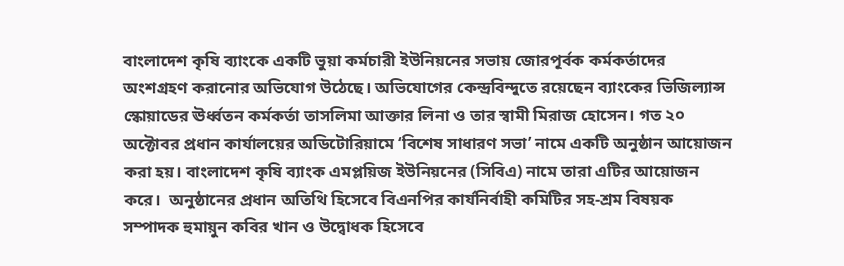বাংলাদেশ কৃষি ব্যাংকে একটি ভুয়া কর্মচারী ইউনিয়নের সভায় জোরপূর্বক কর্মকর্তাদের অংশগ্রহণ করানোর অভিযোগ উঠেছে। অভিযোগের কেন্দ্রবিন্দুতে রয়েছেন ব্যাংকের ভিজিল্যান্স স্কোয়াডের ঊর্ধ্বতন কর্মকর্তা তাসলিমা আক্তার লিনা ও তার স্বামী মিরাজ হোসেন। গত ২০ অক্টোবর প্রধান কার্যালয়ের অডিটোরিয়ামে ‘বিশেষ সাধারণ সভা’ নামে একটি অনুষ্ঠান আয়োজন করা হয়। বাংলাদেশ কৃষি ব্যাংক এমপ্লয়িজ ইউনিয়নের (সিবিএ) নামে তারা এটির আয়োজন করে।  অনুষ্ঠানের প্রধান অতিথি হিসেবে বিএনপির কার্যনির্বাহী কমিটির সহ-শ্রম বিষয়ক সম্পাদক হুমায়ুন কবির খান ও উদ্বোধক হিসেবে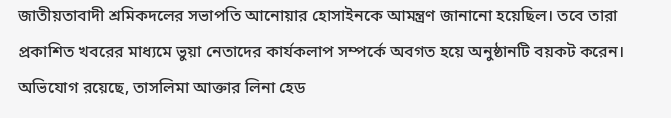জাতীয়তাবাদী শ্রমিকদলের সভাপতি আনোয়ার হোসাইনকে আমন্ত্রণ জানানো হয়েছিল। তবে তারা প্রকাশিত খবরের মাধ্যমে ভুয়া নেতাদের কার্যকলাপ সম্পর্কে অবগত হয়ে অনুষ্ঠানটি বয়কট করেন। অভিযোগ রয়েছে, তাসলিমা আক্তার লিনা হেড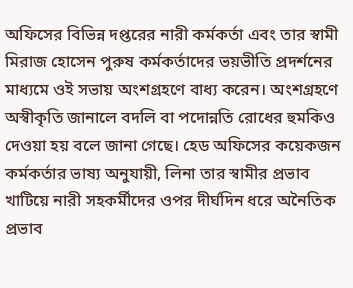অফিসের বিভিন্ন দপ্তরের নারী কর্মকর্তা এবং তার স্বামী মিরাজ হোসেন পুরুষ কর্মকর্তাদের ভয়ভীতি প্রদর্শনের মাধ্যমে ওই সভায় অংশগ্রহণে বাধ্য করেন। অংশগ্রহণে অস্বীকৃতি জানালে বদলি বা পদোন্নতি রোধের হুমকিও দেওয়া হয় বলে জানা গেছে। হেড অফিসের কয়েকজন কর্মকর্তার ভাষ্য অনুযায়ী, লিনা তার স্বামীর প্রভাব খাটিয়ে নারী সহকর্মীদের ওপর দীর্ঘদিন ধরে অনৈতিক প্রভাব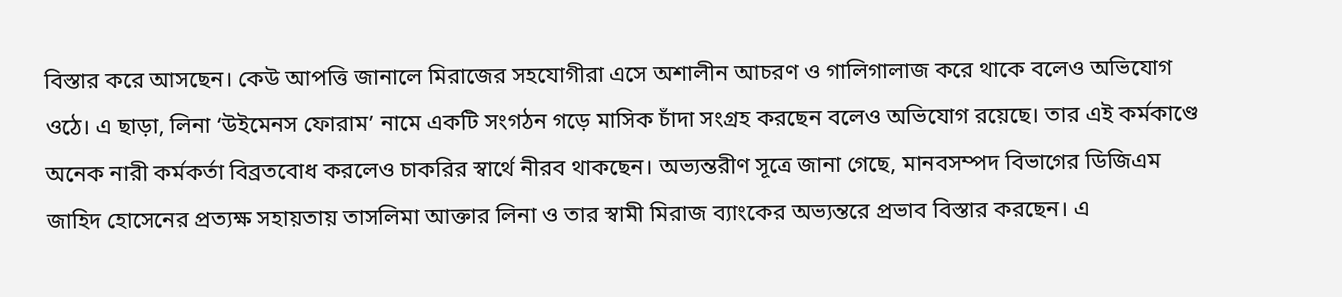বিস্তার করে আসছেন। কেউ আপত্তি জানালে মিরাজের সহযোগীরা এসে অশালীন আচরণ ও গালিগালাজ করে থাকে বলেও অভিযোগ ওঠে। এ ছাড়া, লিনা ‘উইমেনস ফোরাম’ নামে একটি সংগঠন গড়ে মাসিক চাঁদা সংগ্রহ করছেন বলেও অভিযোগ রয়েছে। তার এই কর্মকাণ্ডে অনেক নারী কর্মকর্তা বিব্রতবোধ করলেও চাকরির স্বার্থে নীরব থাকছেন। অভ্যন্তরীণ সূত্রে জানা গেছে, মানবসম্পদ বিভাগের ডিজিএম জাহিদ হোসেনের প্রত্যক্ষ সহায়তায় তাসলিমা আক্তার লিনা ও তার স্বামী মিরাজ ব্যাংকের অভ্যন্তরে প্রভাব বিস্তার করছেন। এ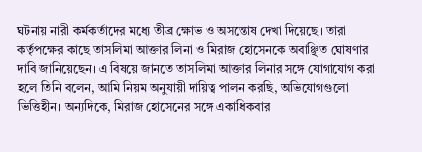ঘটনায় নারী কর্মকর্তাদের মধ্যে তীব্র ক্ষোভ ও অসন্তোষ দেখা দিয়েছে। তারা কর্তৃপক্ষের কাছে তাসলিমা আক্তার লিনা ও মিরাজ হোসেনকে অবাঞ্ছিত ঘোষণার দাবি জানিয়েছেন। এ বিষয়ে জানতে তাসলিমা আক্তার লিনার সঙ্গে যোগাযোগ করা হলে তিনি বলেন, আমি নিয়ম অনুযায়ী দায়িত্ব পালন করছি, অভিযোগগুলো ভিত্তিহীন। অন্যদিকে, মিরাজ হোসেনের সঙ্গে একাধিকবার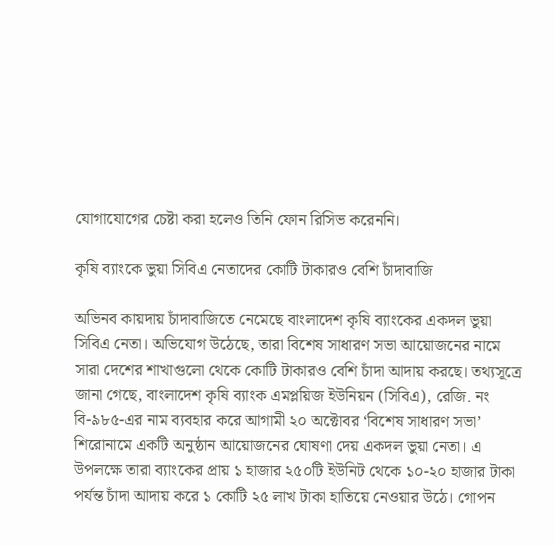যোগাযোগের চেষ্টা করা হলেও তিনি ফোন রিসিভ করেননি।

কৃষি ব্যাংকে ভুয়া সিবিএ নেতাদের কোটি টাকারও বেশি চাঁদাবাজি

অভিনব কায়দায় চাঁদাবাজিতে নেমেছে বাংলাদেশ কৃষি ব্যাংকের একদল ভুয়া সিবিএ নেতা। অভিযোগ উঠেছে, তারা বিশেষ সাধারণ সভা আয়োজনের নামে সারা দেশের শাখাগুলো থেকে কোটি টাকারও বেশি চাঁদা আদায় করছে। তথ্যসূত্রে জানা গেছে, বাংলাদেশ কৃষি ব্যাংক এমপ্লয়িজ ইউনিয়ন (সিবিএ), রেজি. নং বি-৯৮৫-এর নাম ব্যবহার করে আগামী ২০ অক্টোবর ‘বিশেষ সাধারণ সভা’ শিরোনামে একটি অনুষ্ঠান আয়োজনের ঘোষণা দেয় একদল ভুয়া নেতা। এ উপলক্ষে তারা ব্যাংকের প্রায় ১ হাজার ২৫০টি ইউনিট থেকে ১০-২০ হাজার টাকা পর্যন্ত চাঁদা আদায় করে ১ কোটি ২৫ লাখ টাকা হাতিয়ে নেওয়ার উঠে। গোপন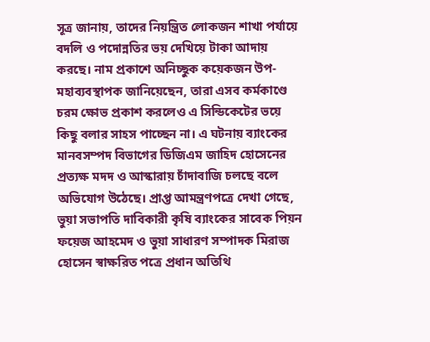সূত্র জানায়, তাদের নিয়ন্ত্রিত লোকজন শাখা পর্যায়ে বদলি ও পদোন্নতির ভয় দেখিয়ে টাকা আদায় করছে। নাম প্রকাশে অনিচ্ছুক কয়েকজন উপ-মহাব্যবস্থাপক জানিয়েছেন, তারা এসব কর্মকাণ্ডে চরম ক্ষোভ প্রকাশ করলেও এ সিন্ডিকেটের ভয়ে কিছু বলার সাহস পাচ্ছেন না। এ ঘটনায় ব্যাংকের মানবসম্পদ বিভাগের ডিজিএম জাহিদ হোসেনের প্রত্যক্ষ মদদ ও আস্কারায় চাঁদাবাজি চলছে বলে অভিযোগ উঠেছে। প্রাপ্ত আমন্ত্রণপত্রে দেখা গেছে, ভুয়া সভাপতি দাবিকারী কৃষি ব্যাংকের সাবেক পিয়ন ফয়েজ আহমেদ ও ভুয়া সাধারণ সম্পাদক মিরাজ হোসেন স্বাক্ষরিত পত্রে প্রধান অতিথি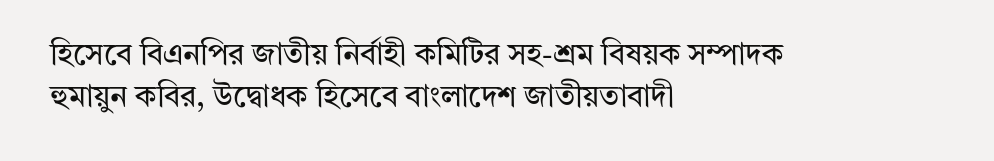হিসেবে বিএনপির জাতীয় নির্বাহী কমিটির সহ-শ্রম বিষয়ক সম্পাদক হুমায়ুন কবির, উদ্বোধক হিসেবে বাংলাদেশ জাতীয়তাবাদী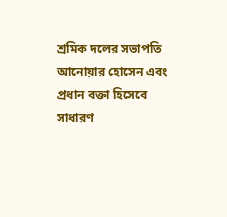শ্রমিক দলের সভাপতি আনোয়ার হোসেন এবং প্রধান বক্তা হিসেবে সাধারণ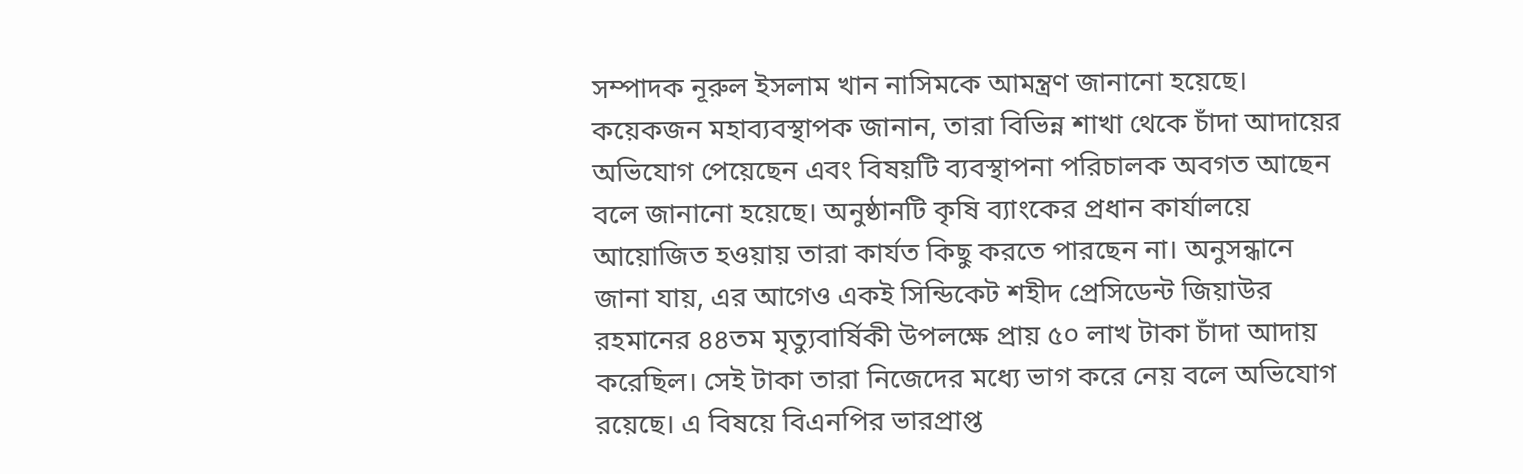সম্পাদক নূরুল ইসলাম খান নাসিমকে আমন্ত্রণ জানানো হয়েছে। কয়েকজন মহাব্যবস্থাপক জানান, তারা বিভিন্ন শাখা থেকে চাঁদা আদায়ের অভিযোগ পেয়েছেন এবং বিষয়টি ব্যবস্থাপনা পরিচালক অবগত আছেন বলে জানানো হয়েছে। অনুষ্ঠানটি কৃষি ব্যাংকের প্রধান কার্যালয়ে আয়োজিত হওয়ায় তারা কার্যত কিছু করতে পারছেন না। অনুসন্ধানে জানা যায়, এর আগেও একই সিন্ডিকেট শহীদ প্রেসিডেন্ট জিয়াউর রহমানের ৪৪তম মৃত্যুবার্ষিকী উপলক্ষে প্রায় ৫০ লাখ টাকা চাঁদা আদায় করেছিল। সেই টাকা তারা নিজেদের মধ্যে ভাগ করে নেয় বলে অভিযোগ রয়েছে। এ বিষয়ে বিএনপির ভারপ্রাপ্ত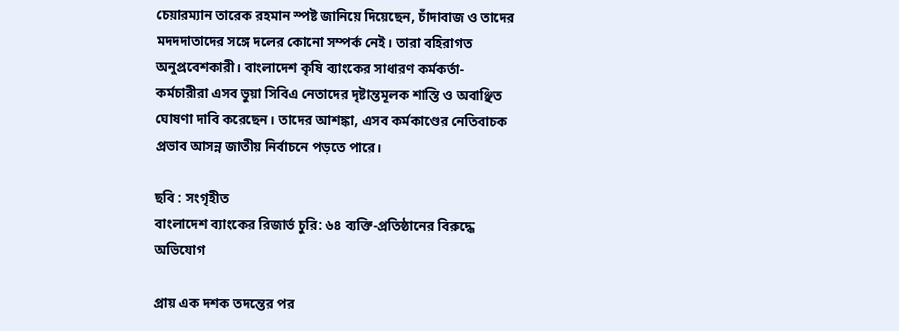চেয়ারম্যান তারেক রহমান স্পষ্ট জানিয়ে দিয়েছেন, চাঁদাবাজ ও তাদের মদদদাতাদের সঙ্গে দলের কোনো সম্পর্ক নেই। তারা বহিরাগত অনুপ্রবেশকারী। বাংলাদেশ কৃষি ব্যাংকের সাধারণ কর্মকর্তা-কর্মচারীরা এসব ভুয়া সিবিএ নেতাদের দৃষ্টান্তমূলক শাস্তি ও অবাঞ্ছিত ঘোষণা দাবি করেছেন। তাদের আশঙ্কা, এসব কর্মকাণ্ডের নেতিবাচক প্রভাব আসন্ন জাতীয় নির্বাচনে পড়তে পারে।

ছবি : সংগৃহীত
বাংলাদেশ ব্যাংকের রিজার্ভ চুরি: ৬৪ ব্যক্তি-প্রতিষ্ঠানের বিরুদ্ধে অভিযোগ

প্রায় এক দশক তদন্তের পর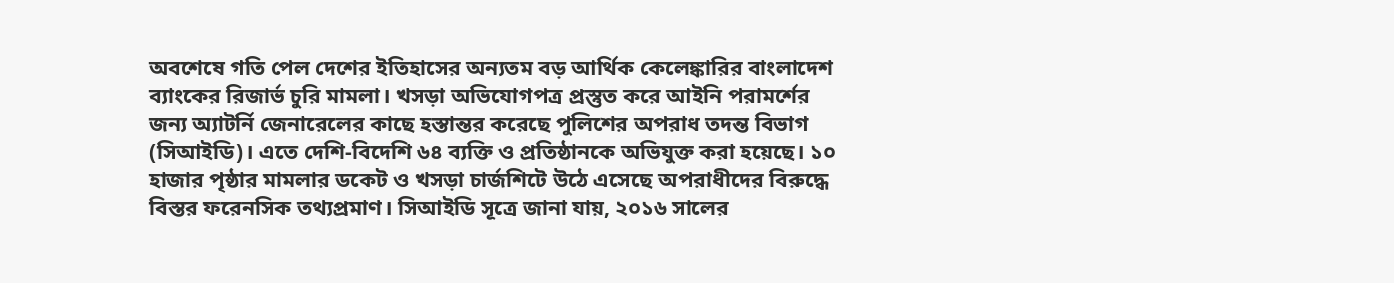অবশেষে গতি পেল দেশের ইতিহাসের অন্যতম বড় আর্থিক কেলেঙ্কারির বাংলাদেশ ব্যাংকের রিজার্ভ চুরি মামলা। খসড়া অভিযোগপত্র প্রস্তুত করে আইনি পরামর্শের জন্য অ্যাটর্নি জেনারেলের কাছে হস্তান্তর করেছে পুলিশের অপরাধ তদন্ত বিভাগ (সিআইডি)। এতে দেশি-বিদেশি ৬৪ ব্যক্তি ও প্রতিষ্ঠানকে অভিযুক্ত করা হয়েছে। ১০ হাজার পৃষ্ঠার মামলার ডকেট ও খসড়া চার্জশিটে উঠে এসেছে অপরাধীদের বিরুদ্ধে বিস্তর ফরেনসিক তথ্যপ্রমাণ। সিআইডি সূত্রে জানা যায়, ২০১৬ সালের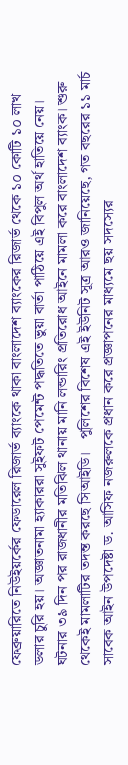ফেব্রুয়ারিতে নিউইয়র্কের ফেডারেল রিজার্ভ ব্যাংকে থাকা বাংলাদেশ ব্যাংকের রিজার্ভ থেকে ১০ কোটি ১০ লাখ ডলার চুরি হয়। অজ্ঞাতনামা হ্যাকাররা সুইফট পেমেন্ট পদ্ধতিতে ভুয়া বার্তা পাঠিয়ে এই বিপুল অর্থ হাতিয়ে নেয়। ঘটনার ৩৯ দিন পর রাজধানীর মতিঝিল থানায় মানি লন্ডারিং প্রতিরোধ আইনে মামলা করে বাংলাদেশ ব্যাংক। শুরু থেকেই মামলাটির তদন্ত করছে সিআইডি।   পুলিশের বিশেষ এই ইউনিট সূত্র আরও জানিয়েছে, গত বছরের ১১ মার্চ সাবেক আইন উপদেষ্টা ড. আসিফ নজরুলকে প্রধান করে প্রজ্ঞাপনের মাধ্যমে ছয় সদস্যের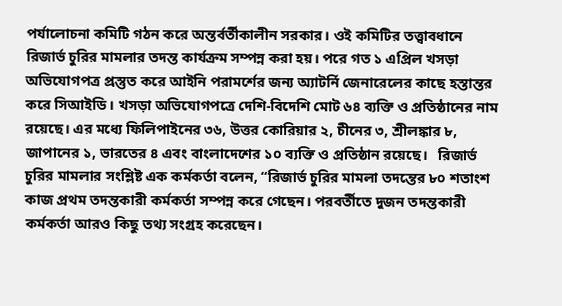পর্যালোচনা কমিটি গঠন করে অন্তর্বর্তীকালীন সরকার। ওই কমিটির তত্ত্বাবধানে রিজার্ভ চুরির মামলার তদন্ত কার্যক্রম সম্পন্ন করা হয়। পরে গত ১ এপ্রিল খসড়া অভিযোগপত্র প্রস্তুত করে আইনি পরামর্শের জন্য অ্যাটর্নি জেনারেলের কাছে হস্তান্তর করে সিআইডি। খসড়া অভিযোগপত্রে দেশি-বিদেশি মোট ৬৪ ব্যক্তি ও প্রতিষ্ঠানের নাম রয়েছে। এর মধ্যে ফিলিপাইনের ৩৬, উত্তর কোরিয়ার ২, চীনের ৩, শ্রীলঙ্কার ৮, জাপানের ১, ভারতের ৪ এবং বাংলাদেশের ১০ ব্যক্তি ও প্রতিষ্ঠান রয়েছে।   রিজার্ভ চুরির মামলার সংশ্লিষ্ট এক কর্মকর্তা বলেন, “রিজার্ভ চুরির মামলা তদন্তের ৮০ শতাংশ কাজ প্রথম তদন্তকারী কর্মকর্তা সম্পন্ন করে গেছেন। পরবর্তীতে দুজন তদন্তকারী কর্মকর্তা আরও কিছু তথ্য সংগ্রহ করেছেন।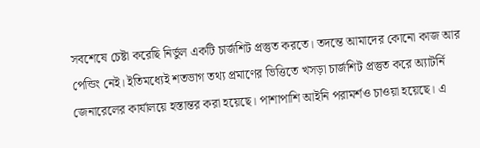সবশেষে চেষ্টা করেছি নির্ভুল একটি চার্জশিট প্রস্তুত করতে। তদন্তে আমাদের কোনো কাজ আর পেন্ডিং নেই। ইতিমধ্যেই শতভাগ তথ্য প্রমাণের ভিত্তিতে খসড়া চার্জশিট প্রস্তুত করে অ্যাটর্নি জেনারেলের কার্যালয়ে হস্তান্তর করা হয়েছে। পাশাপাশি আইনি পরামর্শও চাওয়া হয়েছে। এ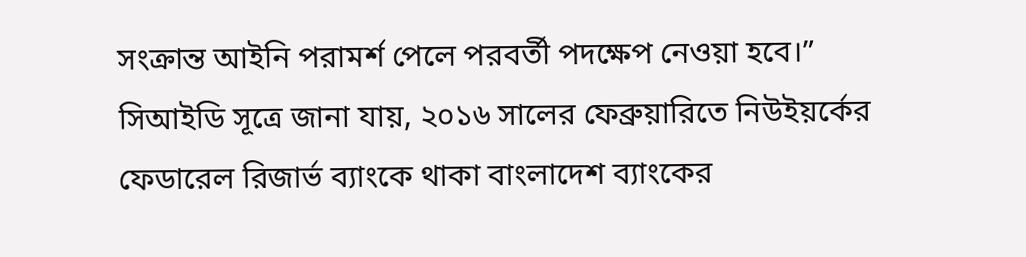সংক্রান্ত আইনি পরামর্শ পেলে পরবর্তী পদক্ষেপ নেওয়া হবে।” সিআইডি সূত্রে জানা যায়, ২০১৬ সালের ফেব্রুয়ারিতে নিউইয়র্কের ফেডারেল রিজার্ভ ব্যাংকে থাকা বাংলাদেশ ব্যাংকের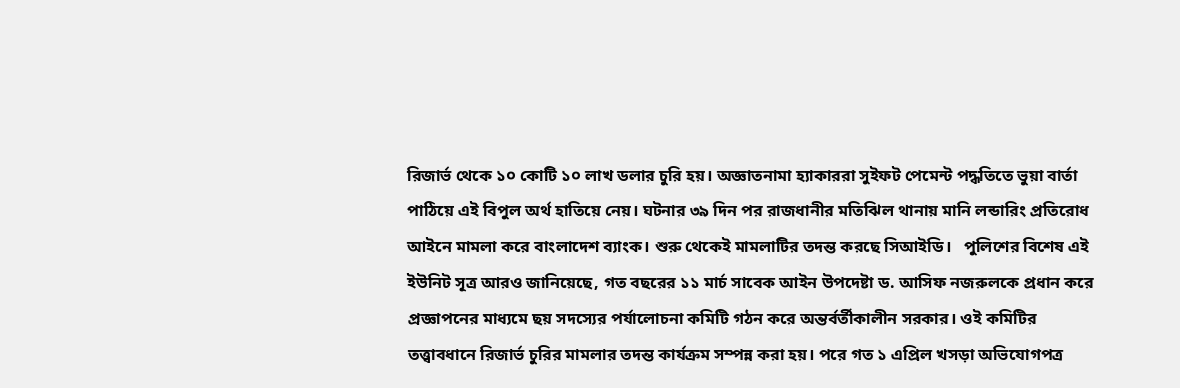রিজার্ভ থেকে ১০ কোটি ১০ লাখ ডলার চুরি হয়। অজ্ঞাতনামা হ্যাকাররা সুইফট পেমেন্ট পদ্ধতিতে ভুয়া বার্তা পাঠিয়ে এই বিপুল অর্থ হাতিয়ে নেয়। ঘটনার ৩৯ দিন পর রাজধানীর মতিঝিল থানায় মানি লন্ডারিং প্রতিরোধ আইনে মামলা করে বাংলাদেশ ব্যাংক। শুরু থেকেই মামলাটির তদন্ত করছে সিআইডি।   পুলিশের বিশেষ এই ইউনিট সূত্র আরও জানিয়েছে, গত বছরের ১১ মার্চ সাবেক আইন উপদেষ্টা ড. আসিফ নজরুলকে প্রধান করে প্রজ্ঞাপনের মাধ্যমে ছয় সদস্যের পর্যালোচনা কমিটি গঠন করে অন্তর্বর্তীকালীন সরকার। ওই কমিটির তত্ত্বাবধানে রিজার্ভ চুরির মামলার তদন্ত কার্যক্রম সম্পন্ন করা হয়। পরে গত ১ এপ্রিল খসড়া অভিযোগপত্র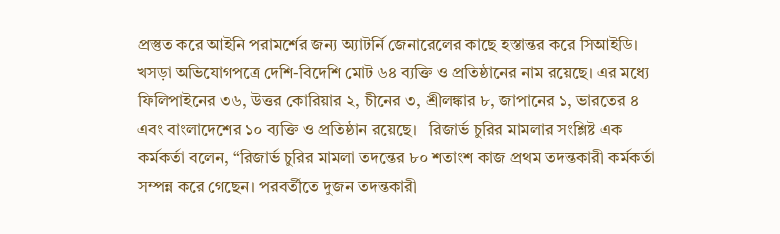প্রস্তুত করে আইনি পরামর্শের জন্য অ্যাটর্নি জেনারেলের কাছে হস্তান্তর করে সিআইডি। খসড়া অভিযোগপত্রে দেশি-বিদেশি মোট ৬৪ ব্যক্তি ও প্রতিষ্ঠানের নাম রয়েছে। এর মধ্যে ফিলিপাইনের ৩৬, উত্তর কোরিয়ার ২, চীনের ৩, শ্রীলঙ্কার ৮, জাপানের ১, ভারতের ৪ এবং বাংলাদেশের ১০ ব্যক্তি ও প্রতিষ্ঠান রয়েছে।   রিজার্ভ চুরির মামলার সংশ্লিষ্ট এক কর্মকর্তা বলেন, “রিজার্ভ চুরির মামলা তদন্তের ৮০ শতাংশ কাজ প্রথম তদন্তকারী কর্মকর্তা সম্পন্ন করে গেছেন। পরবর্তীতে দুজন তদন্তকারী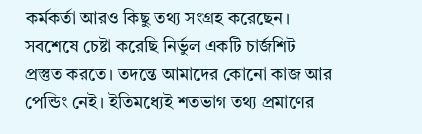কর্মকর্তা আরও কিছু তথ্য সংগ্রহ করেছেন। সবশেষে চেষ্টা করেছি নির্ভুল একটি চার্জশিট প্রস্তুত করতে। তদন্তে আমাদের কোনো কাজ আর পেন্ডিং নেই। ইতিমধ্যেই শতভাগ তথ্য প্রমাণের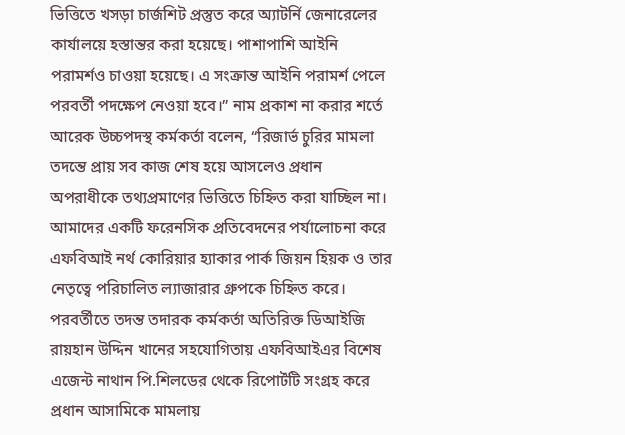ভিত্তিতে খসড়া চার্জশিট প্রস্তুত করে অ্যাটর্নি জেনারেলের কার্যালয়ে হস্তান্তর করা হয়েছে। পাশাপাশি আইনি পরামর্শও চাওয়া হয়েছে। এ সংক্রান্ত আইনি পরামর্শ পেলে পরবর্তী পদক্ষেপ নেওয়া হবে।” নাম প্রকাশ না করার শর্তে আরেক উচ্চপদস্থ কর্মকর্তা বলেন, “রিজার্ভ চুরির মামলা তদন্তে প্রায় সব কাজ শেষ হয়ে আসলেও প্রধান অপরাধীকে তথ্যপ্রমাণের ভিত্তিতে চিহ্নিত করা যাচ্ছিল না। আমাদের একটি ফরেনসিক প্রতিবেদনের পর্যালোচনা করে এফবিআই নর্থ কোরিয়ার হ্যাকার পার্ক জিয়ন হিয়ক ও তার নেতৃত্বে পরিচালিত ল্যাজারার গ্রুপকে চিহ্নিত করে। পরবর্তীতে তদন্ত তদারক কর্মকর্তা অতিরিক্ত ডিআইজি রায়হান উদ্দিন খানের সহযোগিতায় এফবিআইএর বিশেষ এজেন্ট নাথান পি.শিলডের থেকে রিপোর্টটি সংগ্রহ করে প্রধান আসামিকে মামলায়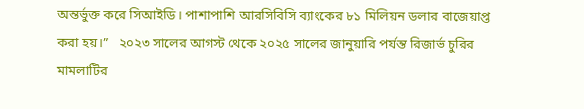অন্তর্ভুক্ত করে সিআইডি। পাশাপাশি আরসিবিসি ব্যাংকের ৮১ মিলিয়ন ডলার বাজেয়াপ্ত করা হয়।”   ২০২৩ সালের আগস্ট থেকে ২০২৫ সালের জানুয়ারি পর্যন্ত রিজার্ভ চুরির মামলাটির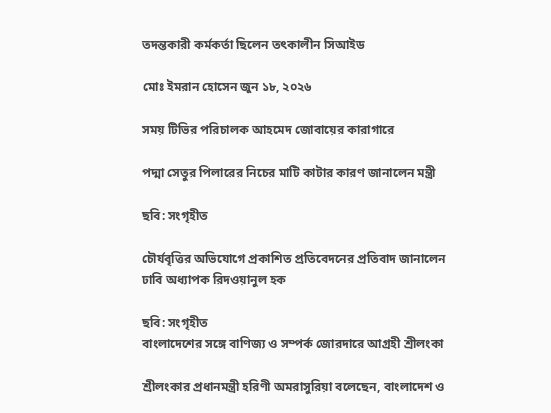তদন্তকারী কর্মকর্তা ছিলেন তৎকালীন সিআইড

মোঃ ইমরান হোসেন জুন ১৮, ২০২৬

সময় টিভির পরিচালক আহমেদ জোবায়ের কারাগারে

পদ্মা সেতুর পিলারের নিচের মাটি কাটার কারণ জানালেন মন্ত্রী

ছবি: সংগৃহীত

চৌর্যবৃত্তির অভিযোগে প্রকাশিত প্রতিবেদনের প্রতিবাদ জানালেন ঢাবি অধ্যাপক রিদওয়ানুল হক

ছবি: সংগৃহীত
বাংলাদেশের সঙ্গে বাণিজ্য ও সম্পর্ক জোরদারে আগ্রহী শ্রীলংকা

শ্রীলংকার প্রধানমন্ত্রী হরিণী অমরাসুরিয়া বলেছেন, বাংলাদেশ ও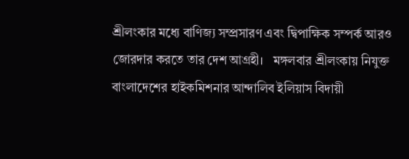শ্রীলংকার মধ্যে বাণিজ্য সম্প্রসারণ এবং দ্বিপাক্ষিক সম্পর্ক আরও জোরদার করতে তার দেশ আগ্রহী।   মঙ্গলবার শ্রীলংকায় নিযুক্ত বাংলাদেশের হাইকমিশনার আন্দালিব ইলিয়াস বিদায়ী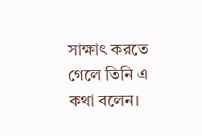সাক্ষাৎ করতে গেলে তিনি এ কথা বলেন।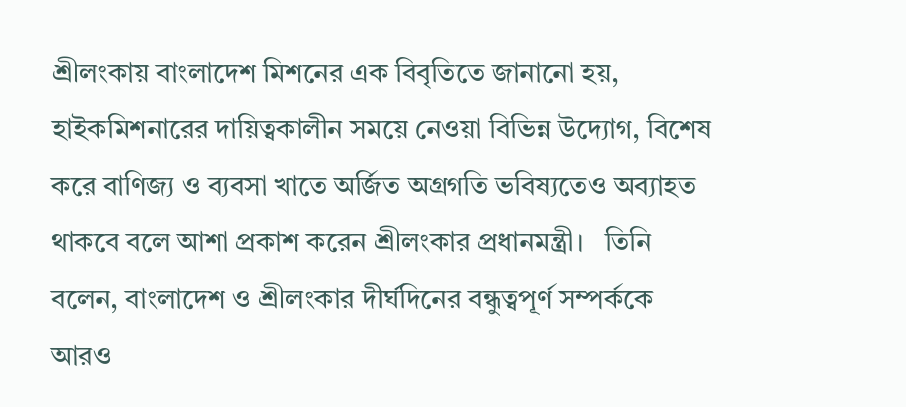শ্রীলংকায় বাংলাদেশ মিশনের এক বিবৃতিতে জানানো হয়, হাইকমিশনারের দায়িত্বকালীন সময়ে নেওয়া বিভিন্ন উদ্যোগ, বিশেষ করে বাণিজ্য ও ব্যবসা খাতে অর্জিত অগ্রগতি ভবিষ্যতেও অব্যাহত থাকবে বলে আশা প্রকাশ করেন শ্রীলংকার প্রধানমন্ত্রী।   তিনি বলেন, বাংলাদেশ ও শ্রীলংকার দীর্ঘদিনের বন্ধুত্বপূর্ণ সম্পর্ককে আরও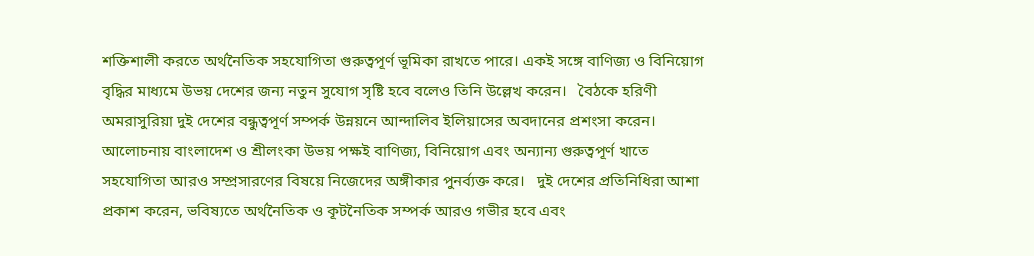শক্তিশালী করতে অর্থনৈতিক সহযোগিতা গুরুত্বপূর্ণ ভূমিকা রাখতে পারে। একই সঙ্গে বাণিজ্য ও বিনিয়োগ বৃদ্ধির মাধ্যমে উভয় দেশের জন্য নতুন সুযোগ সৃষ্টি হবে বলেও তিনি উল্লেখ করেন।   বৈঠকে হরিণী অমরাসুরিয়া দুই দেশের বন্ধুত্বপূর্ণ সম্পর্ক উন্নয়নে আন্দালিব ইলিয়াসের অবদানের প্রশংসা করেন।   আলোচনায় বাংলাদেশ ও শ্রীলংকা উভয় পক্ষই বাণিজ্য, বিনিয়োগ এবং অন্যান্য গুরুত্বপূর্ণ খাতে সহযোগিতা আরও সম্প্রসারণের বিষয়ে নিজেদের অঙ্গীকার পুনর্ব্যক্ত করে।   দুই দেশের প্রতিনিধিরা আশা প্রকাশ করেন, ভবিষ্যতে অর্থনৈতিক ও কূটনৈতিক সম্পর্ক আরও গভীর হবে এবং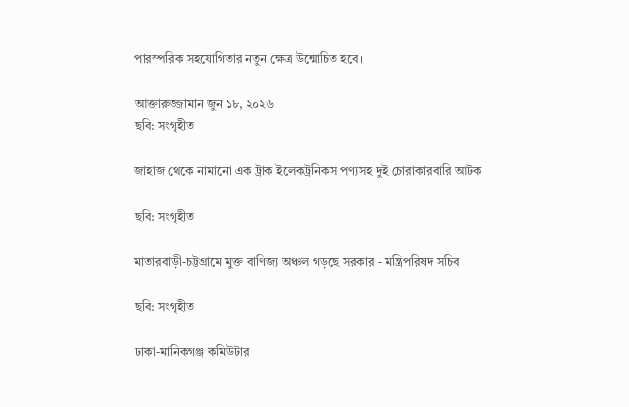পারস্পরিক সহযোগিতার নতুন ক্ষেত্র উন্মোচিত হবে।

আক্তারুজ্জামান জুন ১৮, ২০২৬
ছবি: সংগৃহীত

জাহাজ থেকে নামানো এক ট্রাক ইলেকট্রনিকস পণ্যসহ দুই চোরাকারবারি আটক

ছবি: সংগৃহীত

মাতারবাড়ী-চট্টগ্রামে মুক্ত বাণিজ্য অঞ্চল গড়ছে সরকার - মন্ত্রিপরিষদ সচিব

ছবি: সংগৃহীত

ঢাকা-মানিকগঞ্জ কমিউটার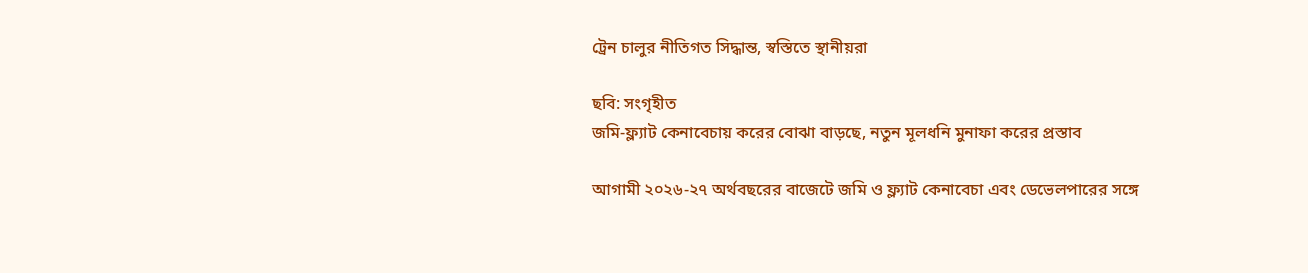ট্রেন চালুর নীতিগত সিদ্ধান্ত, স্বস্তিতে স্থানীয়রা

ছবি: সংগৃহীত
জমি-ফ্ল্যাট কেনাবেচায় করের বোঝা বাড়ছে, নতুন মূলধনি মুনাফা করের প্রস্তাব

আগামী ২০২৬-২৭ অর্থবছরের বাজেটে জমি ও ফ্ল্যাট কেনাবেচা এবং ডেভেলপারের সঙ্গে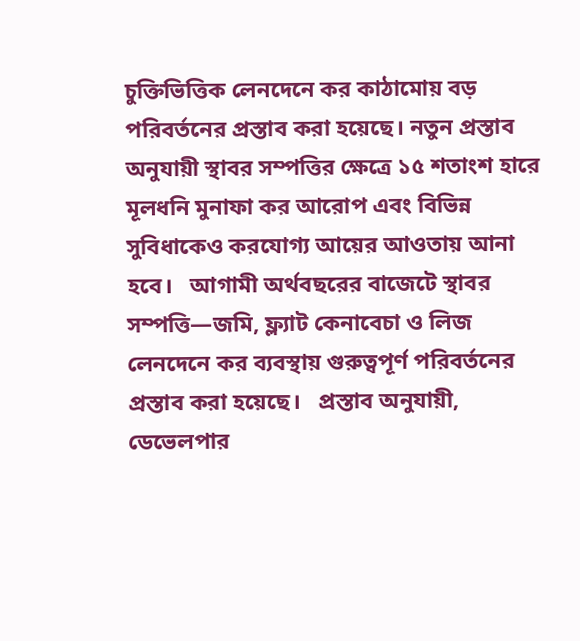চুক্তিভিত্তিক লেনদেনে কর কাঠামোয় বড় পরিবর্তনের প্রস্তাব করা হয়েছে। নতুন প্রস্তাব অনুযায়ী স্থাবর সম্পত্তির ক্ষেত্রে ১৫ শতাংশ হারে মূলধনি মুনাফা কর আরোপ এবং বিভিন্ন সুবিধাকেও করযোগ্য আয়ের আওতায় আনা হবে।   আগামী অর্থবছরের বাজেটে স্থাবর সম্পত্তি—জমি, ফ্ল্যাট কেনাবেচা ও লিজ লেনদেনে কর ব্যবস্থায় গুরুত্বপূর্ণ পরিবর্তনের প্রস্তাব করা হয়েছে।   প্রস্তাব অনুযায়ী, ডেভেলপার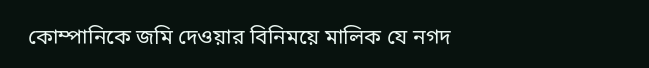কোম্পানিকে জমি দেওয়ার বিনিময়ে মালিক যে নগদ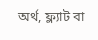অর্থ, ফ্ল্যাট বা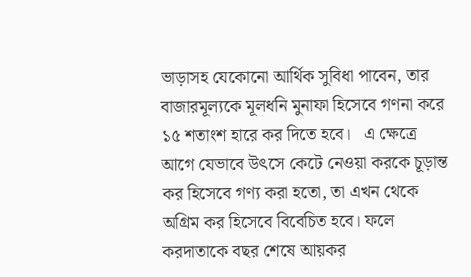ভাড়াসহ যেকোনো আর্থিক সুবিধা পাবেন, তার বাজারমূল্যকে মূলধনি মুনাফা হিসেবে গণনা করে ১৫ শতাংশ হারে কর দিতে হবে।   এ ক্ষেত্রে আগে যেভাবে উৎসে কেটে নেওয়া করকে চূড়ান্ত কর হিসেবে গণ্য করা হতো, তা এখন থেকে অগ্রিম কর হিসেবে বিবেচিত হবে। ফলে করদাতাকে বছর শেষে আয়কর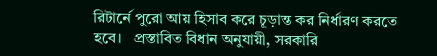রিটার্নে পুরো আয় হিসাব করে চূড়ান্ত কর নির্ধারণ করতে হবে।   প্রস্তাবিত বিধান অনুযায়ী, সরকারি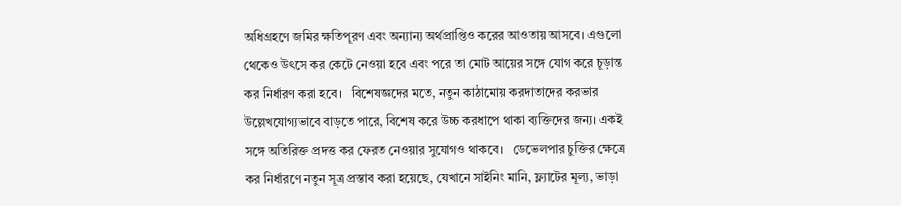অধিগ্রহণে জমির ক্ষতিপূরণ এবং অন্যান্য অর্থপ্রাপ্তিও করের আওতায় আসবে। এগুলো থেকেও উৎসে কর কেটে নেওয়া হবে এবং পরে তা মোট আয়ের সঙ্গে যোগ করে চূড়ান্ত কর নির্ধারণ করা হবে।   বিশেষজ্ঞদের মতে, নতুন কাঠামোয় করদাতাদের করভার উল্লেখযোগ্যভাবে বাড়তে পারে, বিশেষ করে উচ্চ করধাপে থাকা ব্যক্তিদের জন্য। একই সঙ্গে অতিরিক্ত প্রদত্ত কর ফেরত নেওয়ার সুযোগও থাকবে।   ডেভেলপার চুক্তির ক্ষেত্রে কর নির্ধারণে নতুন সূত্র প্রস্তাব করা হয়েছে, যেখানে সাইনিং মানি, ফ্ল্যাটের মূল্য, ভাড়া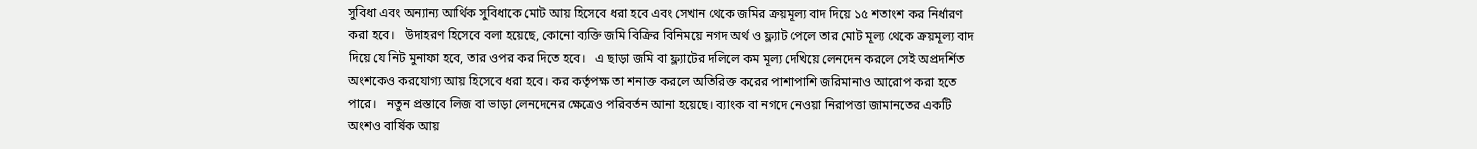সুবিধা এবং অন্যান্য আর্থিক সুবিধাকে মোট আয় হিসেবে ধরা হবে এবং সেখান থেকে জমির ক্রয়মূল্য বাদ দিয়ে ১৫ শতাংশ কর নির্ধারণ করা হবে।   উদাহরণ হিসেবে বলা হয়েছে, কোনো ব্যক্তি জমি বিক্রির বিনিময়ে নগদ অর্থ ও ফ্ল্যাট পেলে তার মোট মূল্য থেকে ক্রয়মূল্য বাদ দিয়ে যে নিট মুনাফা হবে, তার ওপর কর দিতে হবে।   এ ছাড়া জমি বা ফ্ল্যাটের দলিলে কম মূল্য দেখিয়ে লেনদেন করলে সেই অপ্রদর্শিত অংশকেও করযোগ্য আয় হিসেবে ধরা হবে। কর কর্তৃপক্ষ তা শনাক্ত করলে অতিরিক্ত করের পাশাপাশি জরিমানাও আরোপ করা হতে পারে।   নতুন প্রস্তাবে লিজ বা ভাড়া লেনদেনের ক্ষেত্রেও পরিবর্তন আনা হয়েছে। ব্যাংক বা নগদে নেওয়া নিরাপত্তা জামানতের একটি অংশও বার্ষিক আয়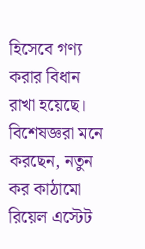হিসেবে গণ্য করার বিধান রাখা হয়েছে।   বিশেষজ্ঞরা মনে করছেন, নতুন কর কাঠামো রিয়েল এস্টেট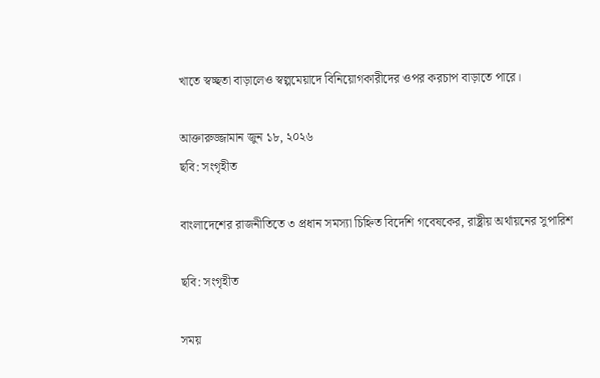খাতে স্বচ্ছতা বাড়ালেও স্বল্পমেয়াদে বিনিয়োগকারীদের ওপর করচাপ বাড়াতে পারে।

আক্তারুজ্জামান জুন ১৮, ২০২৬
ছবি: সংগৃহীত

বাংলাদেশের রাজনীতিতে ৩ প্রধান সমস্যা চিহ্নিত বিদেশি গবেষকের, রাষ্ট্রীয় অর্থায়নের সুপারিশ

ছবি: সংগৃহীত

সময়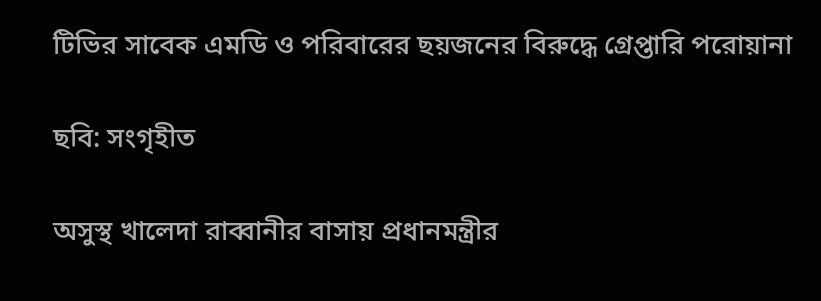টিভির সাবেক এমডি ও পরিবারের ছয়জনের বিরুদ্ধে গ্রেপ্তারি পরোয়ানা

ছবি: সংগৃহীত

অসুস্থ খালেদা রাব্বানীর বাসায় প্রধানমন্ত্রীর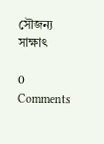সৌজন্য সাক্ষাৎ

0 Comments